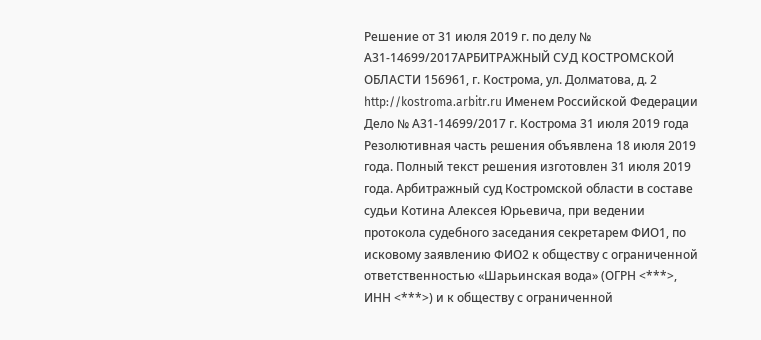Решение от 31 июля 2019 г. по делу № А31-14699/2017АРБИТРАЖНЫЙ СУД КОСТРОМСКОЙ ОБЛАСТИ 156961, г. Кострома, ул. Долматова, д. 2 http://kostroma.arbitr.ru Именем Российской Федерации Дело № А31-14699/2017 г. Кострома 31 июля 2019 года Резолютивная часть решения объявлена 18 июля 2019 года. Полный текст решения изготовлен 31 июля 2019 года. Арбитражный суд Костромской области в составе судьи Котина Алексея Юрьевича, при ведении протокола судебного заседания секретарем ФИО1, по исковому заявлению ФИО2 к обществу с ограниченной ответственностью «Шарьинская вода» (ОГРН <***>, ИНН <***>) и к обществу с ограниченной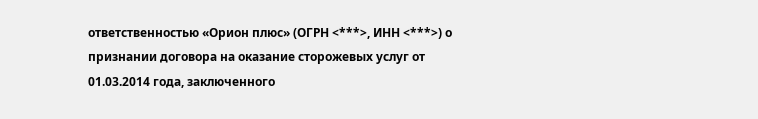ответственностью «Орион плюс» (ОГРН <***>, ИНН <***>) о признании договора на оказание сторожевых услуг от 01.03.2014 года, заключенного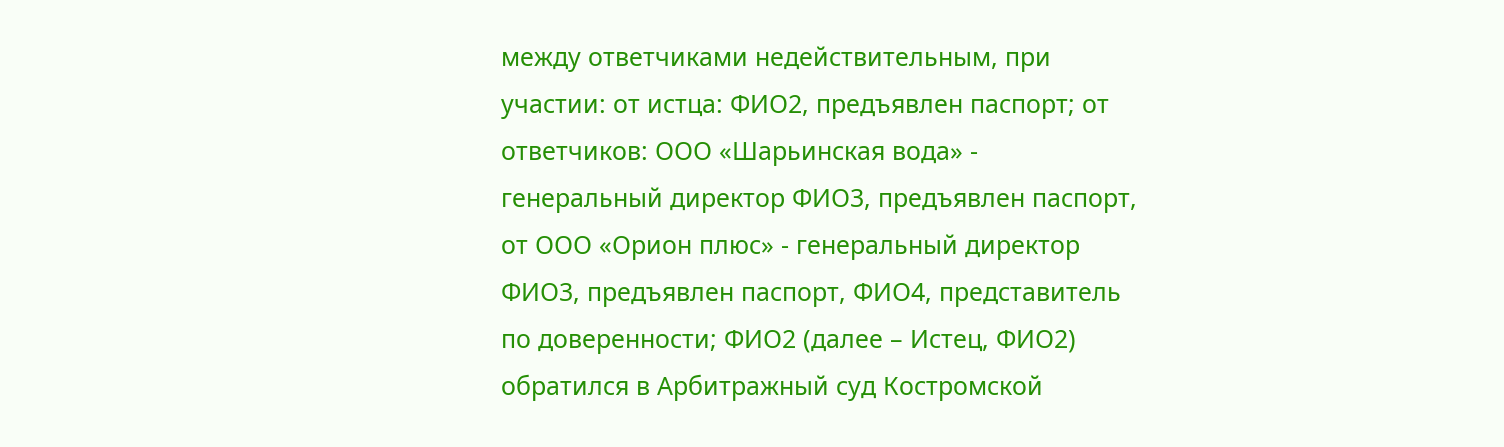между ответчиками недействительным, при участии: от истца: ФИО2, предъявлен паспорт; от ответчиков: ООО «Шарьинская вода» - генеральный директор ФИО3, предъявлен паспорт, от ООО «Орион плюс» - генеральный директор ФИО3, предъявлен паспорт, ФИО4, представитель по доверенности; ФИО2 (далее – Истец, ФИО2) обратился в Арбитражный суд Костромской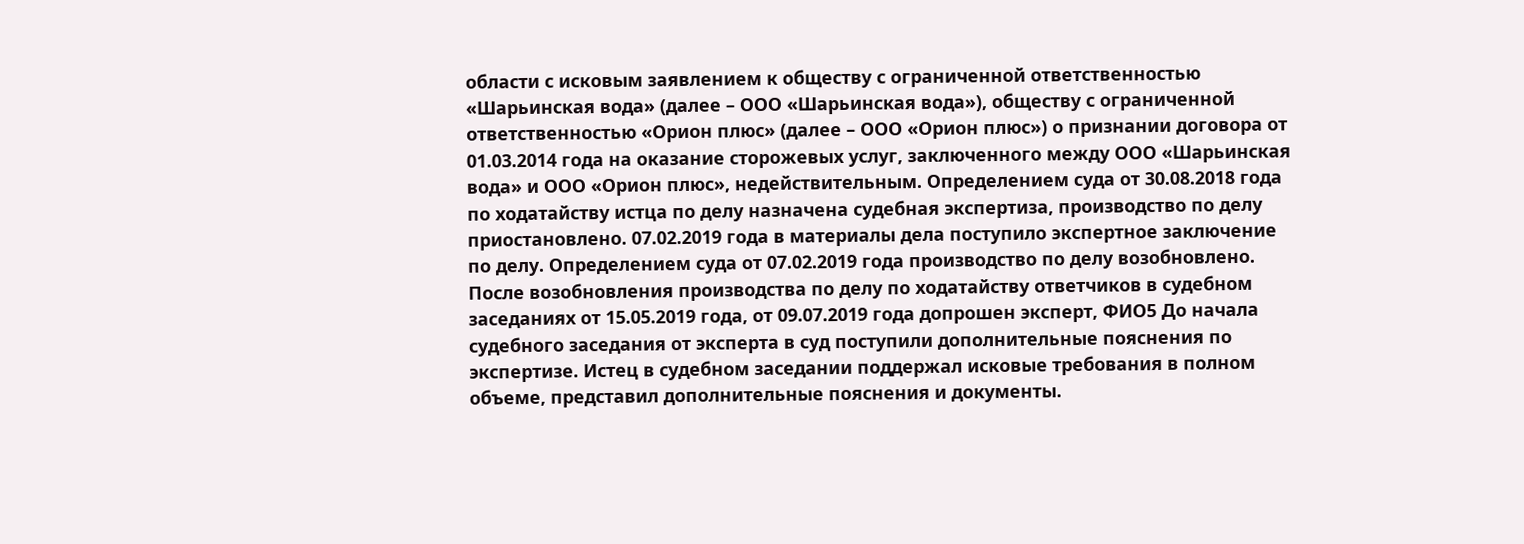области с исковым заявлением к обществу с ограниченной ответственностью «Шарьинская вода» (далее – ООО «Шарьинская вода»), обществу с ограниченной ответственностью «Орион плюс» (далее – ООО «Орион плюс») о признании договора от 01.03.2014 года на оказание сторожевых услуг, заключенного между ООО «Шарьинская вода» и ООО «Орион плюс», недействительным. Определением суда от 30.08.2018 года по ходатайству истца по делу назначена судебная экспертиза, производство по делу приостановлено. 07.02.2019 года в материалы дела поступило экспертное заключение по делу. Определением суда от 07.02.2019 года производство по делу возобновлено. После возобновления производства по делу по ходатайству ответчиков в судебном заседаниях от 15.05.2019 года, от 09.07.2019 года допрошен эксперт, ФИО5 До начала судебного заседания от эксперта в суд поступили дополнительные пояснения по экспертизе. Истец в судебном заседании поддержал исковые требования в полном объеме, представил дополнительные пояснения и документы.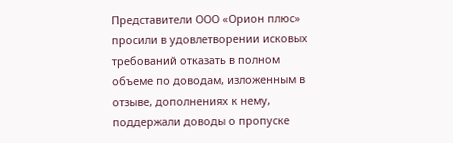Представители ООО «Орион плюс» просили в удовлетворении исковых требований отказать в полном объеме по доводам, изложенным в отзыве, дополнениях к нему, поддержали доводы о пропуске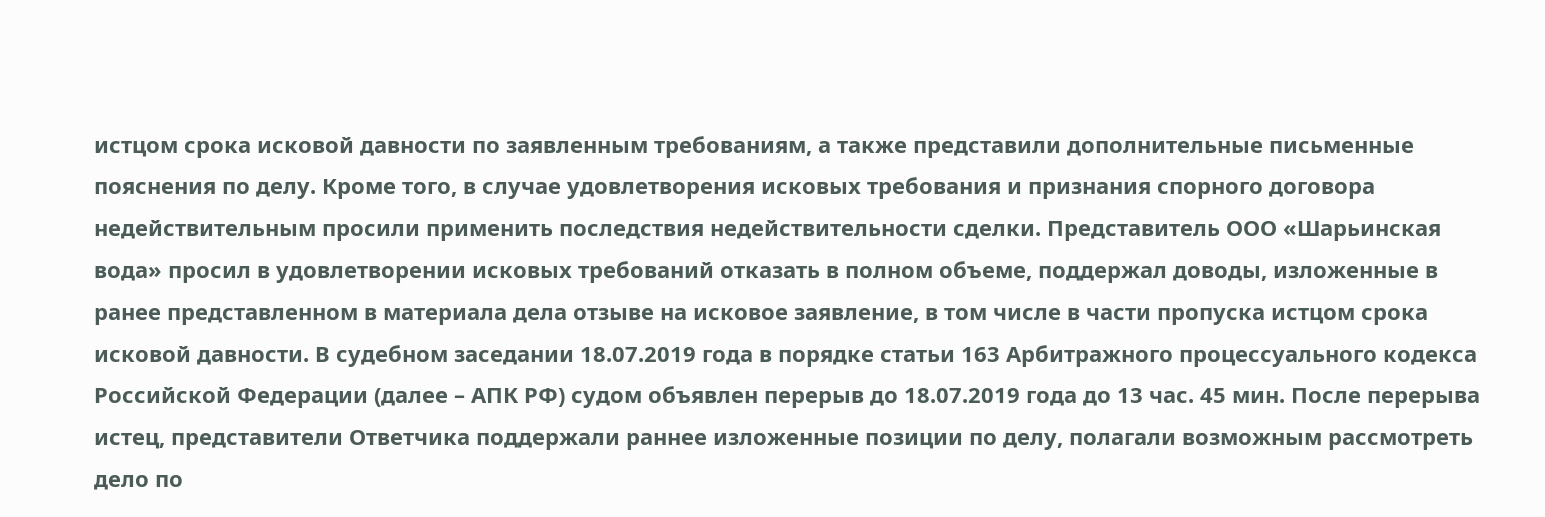истцом срока исковой давности по заявленным требованиям, а также представили дополнительные письменные пояснения по делу. Кроме того, в случае удовлетворения исковых требования и признания спорного договора недействительным просили применить последствия недействительности сделки. Представитель ООО «Шарьинская вода» просил в удовлетворении исковых требований отказать в полном объеме, поддержал доводы, изложенные в ранее представленном в материала дела отзыве на исковое заявление, в том числе в части пропуска истцом срока исковой давности. В судебном заседании 18.07.2019 года в порядке статьи 163 Арбитражного процессуального кодекса Российской Федерации (далее – АПК РФ) судом объявлен перерыв до 18.07.2019 года до 13 час. 45 мин. После перерыва истец, представители Ответчика поддержали раннее изложенные позиции по делу, полагали возможным рассмотреть дело по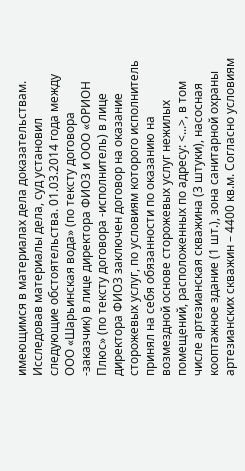имеющимся в материалах дела доказательствам. Исследовав материалы дела, суд установил следующие обстоятельства. 01.03.2014 года между ООО «Шарьинская вода» (по тексту договора -заказчик) в лице директора ФИО3 и ООО «ОРИОН Плюс» (по тексту договора -исполнитель) в лице директора ФИО3 заключен договор на оказание сторожевых услуг, по условиям которого исполнитель принял на себя обязанности по оказанию на возмездной основе сторожевых услуг нежилых помещений, расположенных по адресу: <...>, в том числе артезианская скважина (3 штуки), насосная кооптажное здание (1 шт.), зона санитарной охраны артезианских скважин – 4400 кв.м. Согласно условиям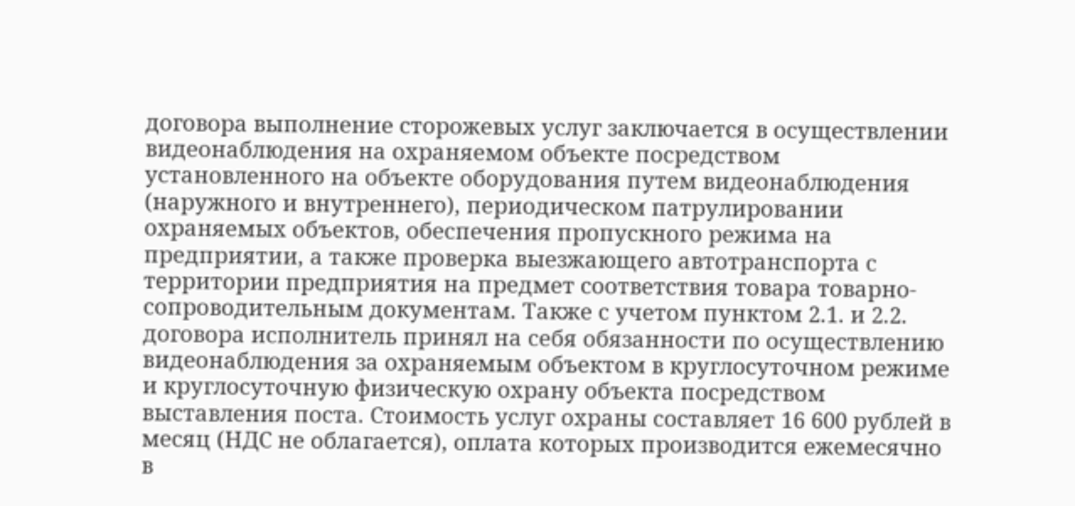договора выполнение сторожевых услуг заключается в осуществлении видеонаблюдения на охраняемом объекте посредством установленного на объекте оборудования путем видеонаблюдения (наружного и внутреннего), периодическом патрулировании охраняемых объектов, обеспечения пропускного режима на предприятии, а также проверка выезжающего автотранспорта с территории предприятия на предмет соответствия товара товарно-сопроводительным документам. Также с учетом пунктом 2.1. и 2.2. договора исполнитель принял на себя обязанности по осуществлению видеонаблюдения за охраняемым объектом в круглосуточном режиме и круглосуточную физическую охрану объекта посредством выставления поста. Стоимость услуг охраны составляет 16 600 рублей в месяц (НДС не облагается), оплата которых производится ежемесячно в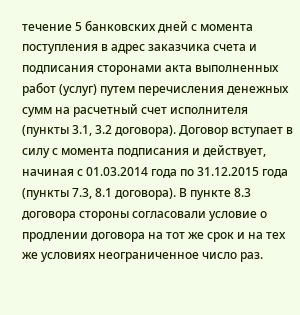течение 5 банковских дней с момента поступления в адрес заказчика счета и подписания сторонами акта выполненных работ (услуг) путем перечисления денежных сумм на расчетный счет исполнителя (пункты 3.1, 3.2 договора). Договор вступает в силу с момента подписания и действует, начиная с 01.03.2014 года по 31.12.2015 года (пункты 7.3, 8.1 договора). В пункте 8.3 договора стороны согласовали условие о продлении договора на тот же срок и на тех же условиях неограниченное число раз.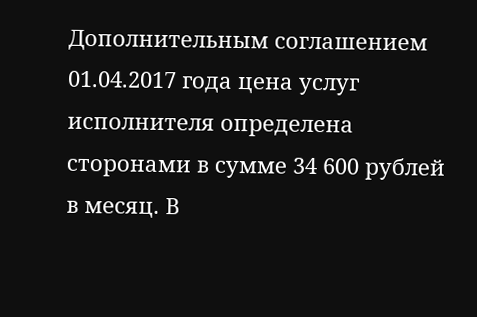Дополнительным соглашением 01.04.2017 года цена услуг исполнителя определена сторонами в сумме 34 600 рублей в месяц. В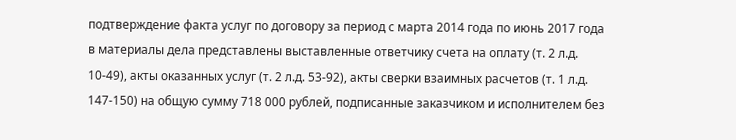подтверждение факта услуг по договору за период с марта 2014 года по июнь 2017 года в материалы дела представлены выставленные ответчику счета на оплату (т. 2 л.д. 10-49), акты оказанных услуг (т. 2 л.д. 53-92), акты сверки взаимных расчетов (т. 1 л.д. 147-150) на общую сумму 718 000 рублей, подписанные заказчиком и исполнителем без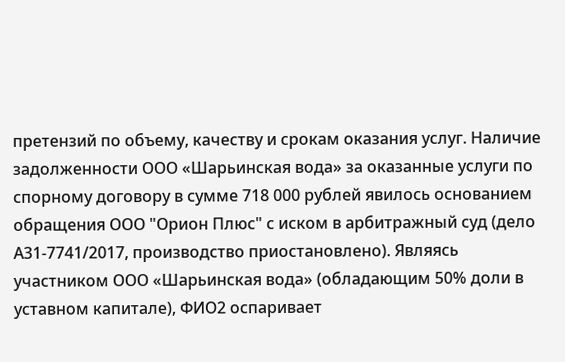претензий по объему, качеству и срокам оказания услуг. Наличие задолженности ООО «Шарьинская вода» за оказанные услуги по спорному договору в сумме 718 000 рублей явилось основанием обращения ООО "Орион Плюс" с иском в арбитражный суд (дело А31-7741/2017, производство приостановлено). Являясь участником ООО «Шарьинская вода» (обладающим 50% доли в уставном капитале), ФИО2 оспаривает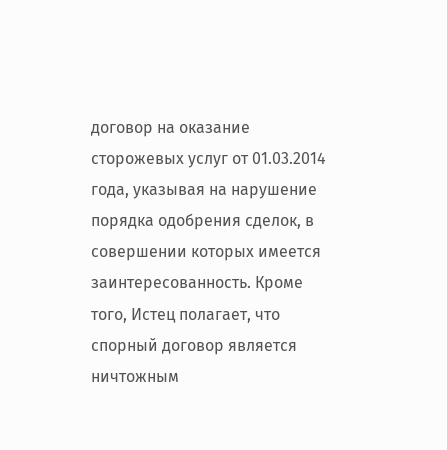договор на оказание сторожевых услуг от 01.03.2014 года, указывая на нарушение порядка одобрения сделок, в совершении которых имеется заинтересованность. Кроме того, Истец полагает, что спорный договор является ничтожным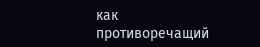как противоречащий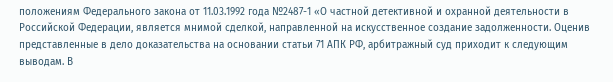положениям Федерального закона от 11.03.1992 года №2487-1 «О частной детективной и охранной деятельности в Российской Федерации, является мнимой сделкой, направленной на искусственное создание задолженности. Оценив представленные в дело доказательства на основании статьи 71 АПК РФ, арбитражный суд приходит к следующим выводам. В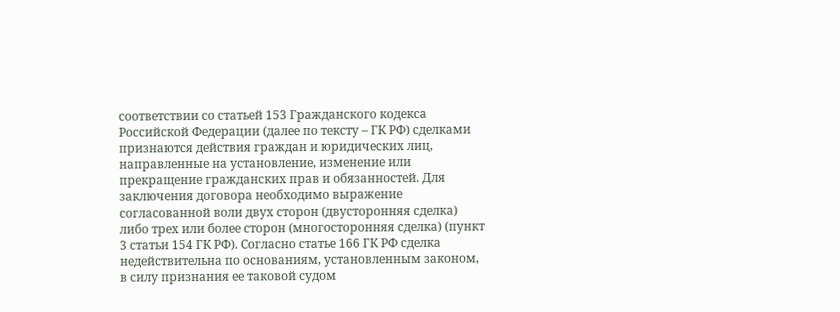соответствии со статьей 153 Гражданского кодекса Российской Федерации (далее по тексту – ГК РФ) сделками признаются действия граждан и юридических лиц, направленные на установление, изменение или прекращение гражданских прав и обязанностей. Для заключения договора необходимо выражение согласованной воли двух сторон (двусторонняя сделка) либо трех или более сторон (многосторонняя сделка) (пункт 3 статьи 154 ГК РФ). Согласно статье 166 ГК РФ сделка недействительна по основаниям, установленным законом, в силу признания ее таковой судом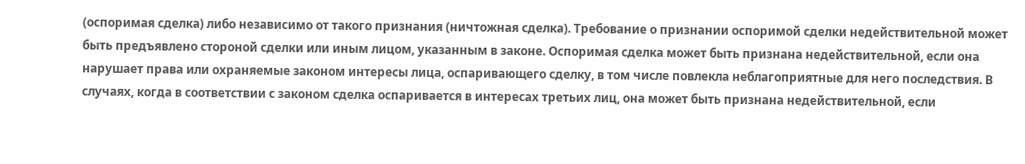(оспоримая сделка) либо независимо от такого признания (ничтожная сделка). Требование о признании оспоримой сделки недействительной может быть предъявлено стороной сделки или иным лицом, указанным в законе. Оспоримая сделка может быть признана недействительной, если она нарушает права или охраняемые законом интересы лица, оспаривающего сделку, в том числе повлекла неблагоприятные для него последствия. В случаях, когда в соответствии с законом сделка оспаривается в интересах третьих лиц, она может быть признана недействительной, если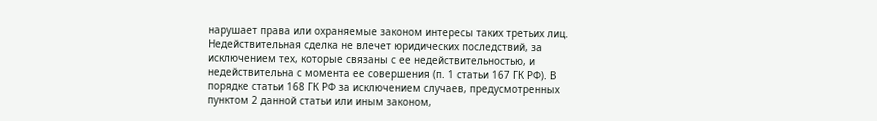нарушает права или охраняемые законом интересы таких третьих лиц. Недействительная сделка не влечет юридических последствий, за исключением тех, которые связаны с ее недействительностью, и недействительна с момента ее совершения (п. 1 статьи 167 ГК РФ). В порядке статьи 168 ГК РФ за исключением случаев, предусмотренных пунктом 2 данной статьи или иным законом,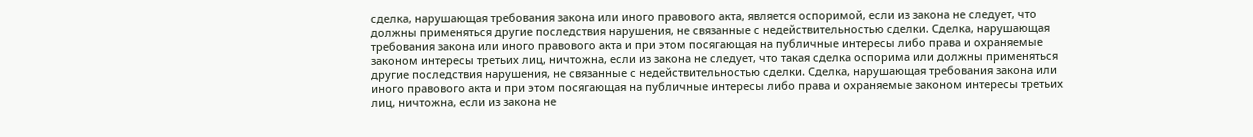сделка, нарушающая требования закона или иного правового акта, является оспоримой, если из закона не следует, что должны применяться другие последствия нарушения, не связанные с недействительностью сделки. Сделка, нарушающая требования закона или иного правового акта и при этом посягающая на публичные интересы либо права и охраняемые законом интересы третьих лиц, ничтожна, если из закона не следует, что такая сделка оспорима или должны применяться другие последствия нарушения, не связанные с недействительностью сделки. Сделка, нарушающая требования закона или иного правового акта и при этом посягающая на публичные интересы либо права и охраняемые законом интересы третьих лиц, ничтожна, если из закона не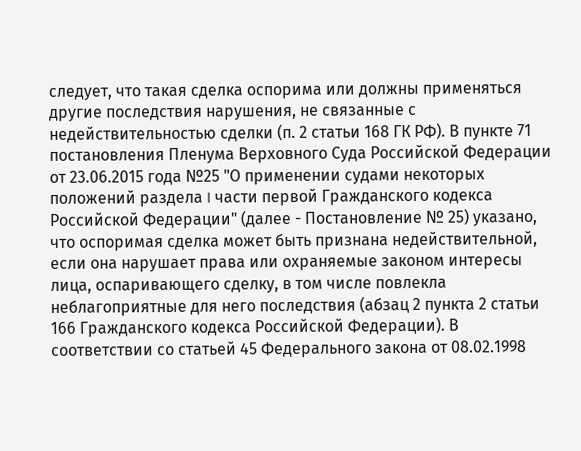следует, что такая сделка оспорима или должны применяться другие последствия нарушения, не связанные с недействительностью сделки (п. 2 статьи 168 ГК РФ). В пункте 71 постановления Пленума Верховного Суда Российской Федерации от 23.06.2015 года №25 "О применении судами некоторых положений раздела I части первой Гражданского кодекса Российской Федерации" (далее - Постановление № 25) указано, что оспоримая сделка может быть признана недействительной, если она нарушает права или охраняемые законом интересы лица, оспаривающего сделку, в том числе повлекла неблагоприятные для него последствия (абзац 2 пункта 2 статьи 166 Гражданского кодекса Российской Федерации). В соответствии со статьей 45 Федерального закона от 08.02.1998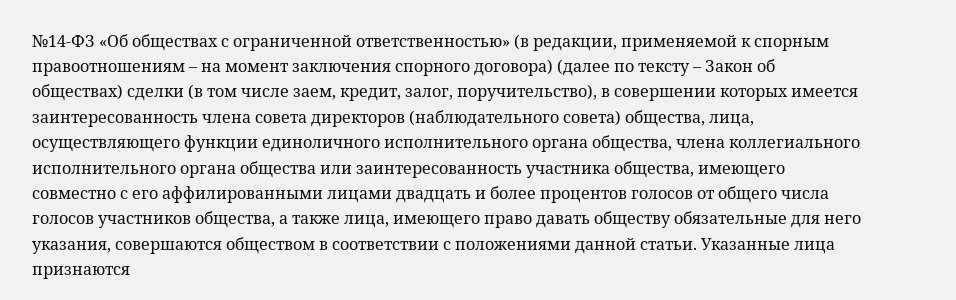№14-ФЗ «Об обществах с ограниченной ответственностью» (в редакции, применяемой к спорным правоотношениям – на момент заключения спорного договора) (далее по тексту – Закон об обществах) сделки (в том числе заем, кредит, залог, поручительство), в совершении которых имеется заинтересованность члена совета директоров (наблюдательного совета) общества, лица, осуществляющего функции единоличного исполнительного органа общества, члена коллегиального исполнительного органа общества или заинтересованность участника общества, имеющего совместно с его аффилированными лицами двадцать и более процентов голосов от общего числа голосов участников общества, а также лица, имеющего право давать обществу обязательные для него указания, совершаются обществом в соответствии с положениями данной статьи. Указанные лица признаются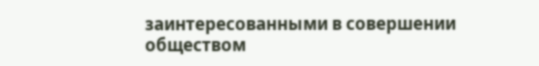заинтересованными в совершении обществом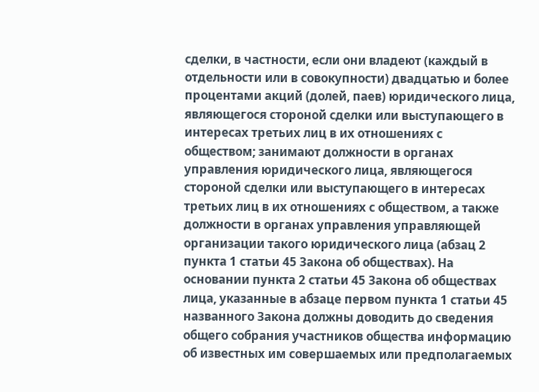сделки, в частности, если они владеют (каждый в отдельности или в совокупности) двадцатью и более процентами акций (долей, паев) юридического лица, являющегося стороной сделки или выступающего в интересах третьих лиц в их отношениях с обществом; занимают должности в органах управления юридического лица, являющегося стороной сделки или выступающего в интересах третьих лиц в их отношениях с обществом, а также должности в органах управления управляющей организации такого юридического лица (абзац 2 пункта 1 статьи 45 Закона об обществах). На основании пункта 2 статьи 45 Закона об обществах лица, указанные в абзаце первом пункта 1 статьи 45 названного Закона должны доводить до сведения общего собрания участников общества информацию об известных им совершаемых или предполагаемых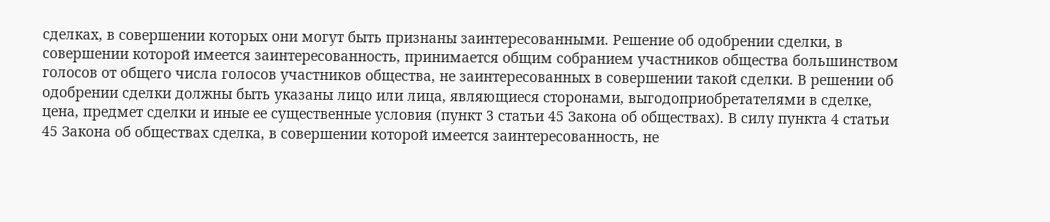сделках, в совершении которых они могут быть признаны заинтересованными. Решение об одобрении сделки, в совершении которой имеется заинтересованность, принимается общим собранием участников общества большинством голосов от общего числа голосов участников общества, не заинтересованных в совершении такой сделки. В решении об одобрении сделки должны быть указаны лицо или лица, являющиеся сторонами, выгодоприобретателями в сделке, цена, предмет сделки и иные ее существенные условия (пункт 3 статьи 45 Закона об обществах). В силу пункта 4 статьи 45 Закона об обществах сделка, в совершении которой имеется заинтересованность, не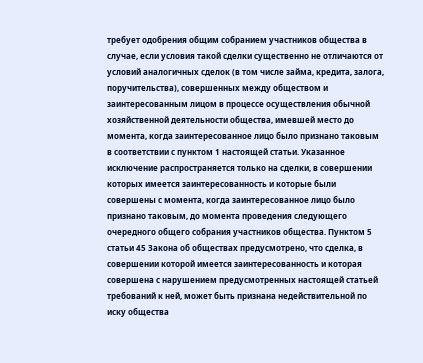требует одобрения общим собранием участников общества в случае, если условия такой сделки существенно не отличаются от условий аналогичных сделок (в том числе займа, кредита, залога, поручительства), совершенных между обществом и заинтересованным лицом в процессе осуществления обычной хозяйственной деятельности общества, имевшей место до момента, когда заинтересованное лицо было признано таковым в соответствии с пунктом 1 настоящей статьи. Указанное исключение распространяется только на сделки, в совершении которых имеется заинтересованность и которые были совершены с момента, когда заинтересованное лицо было признано таковым, до момента проведения следующего очередного общего собрания участников общества. Пунктом 5 статьи 45 Закона об обществах предусмотрено, что сделка, в совершении которой имеется заинтересованность и которая совершена с нарушением предусмотренных настоящей статьей требований к ней, может быть признана недействительной по иску общества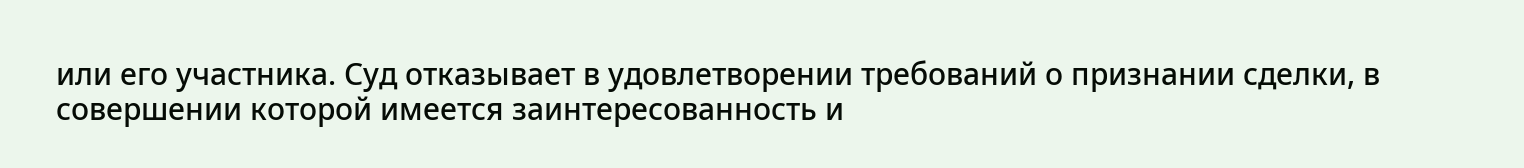или его участника. Суд отказывает в удовлетворении требований о признании сделки, в совершении которой имеется заинтересованность и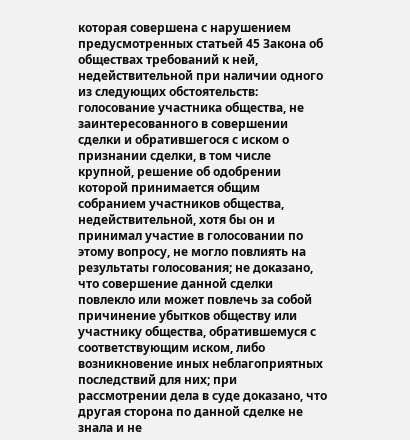которая совершена с нарушением предусмотренных статьей 45 Закона об обществах требований к ней, недействительной при наличии одного из следующих обстоятельств: голосование участника общества, не заинтересованного в совершении сделки и обратившегося с иском о признании сделки, в том числе крупной, решение об одобрении которой принимается общим собранием участников общества, недействительной, хотя бы он и принимал участие в голосовании по этому вопросу, не могло повлиять на результаты голосования; не доказано, что совершение данной сделки повлекло или может повлечь за собой причинение убытков обществу или участнику общества, обратившемуся с соответствующим иском, либо возникновение иных неблагоприятных последствий для них; при рассмотрении дела в суде доказано, что другая сторона по данной сделке не знала и не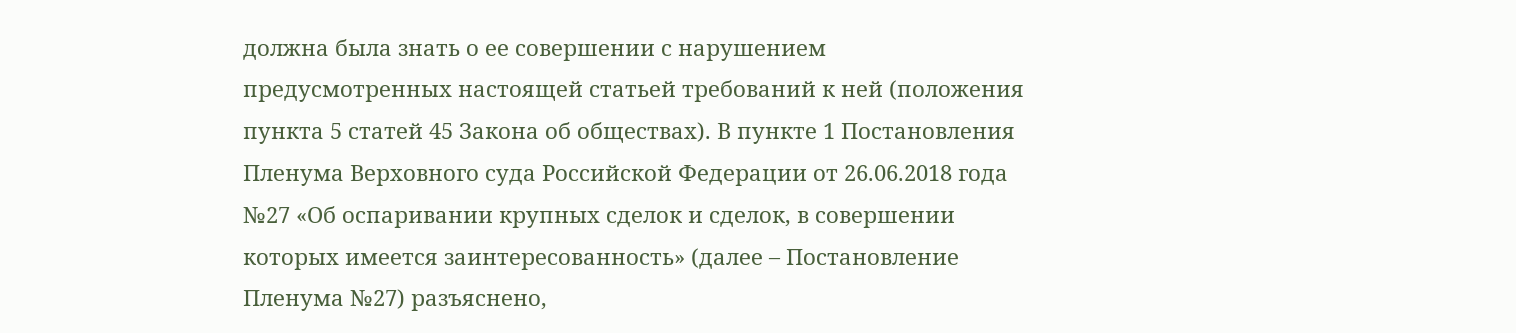должна была знать о ее совершении с нарушением предусмотренных настоящей статьей требований к ней (положения пункта 5 статей 45 Закона об обществах). В пункте 1 Постановления Пленума Верховного суда Российской Федерации от 26.06.2018 года №27 «Об оспаривании крупных сделок и сделок, в совершении которых имеется заинтересованность» (далее – Постановление Пленума №27) разъяснено,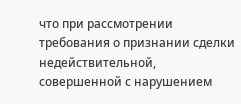что при рассмотрении требования о признании сделки недействительной, совершенной с нарушением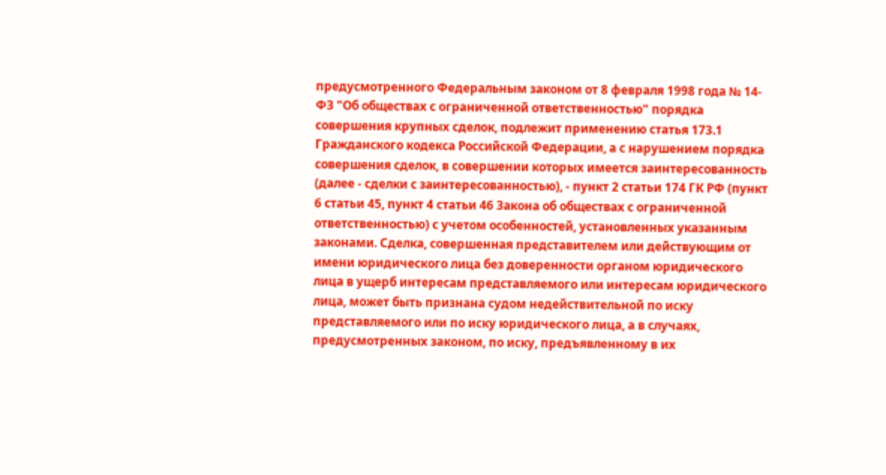предусмотренного Федеральным законом от 8 февраля 1998 года № 14-ФЗ "Об обществах с ограниченной ответственностью" порядка совершения крупных сделок, подлежит применению статья 173.1 Гражданского кодекса Российской Федерации, а с нарушением порядка совершения сделок, в совершении которых имеется заинтересованность (далее - сделки с заинтересованностью), - пункт 2 статьи 174 ГК РФ (пункт 6 статьи 45, пункт 4 статьи 46 Закона об обществах с ограниченной ответственностью) с учетом особенностей, установленных указанным законами. Сделка, совершенная представителем или действующим от имени юридического лица без доверенности органом юридического лица в ущерб интересам представляемого или интересам юридического лица, может быть признана судом недействительной по иску представляемого или по иску юридического лица, а в случаях, предусмотренных законом, по иску, предъявленному в их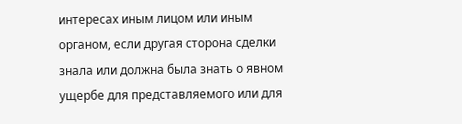интересах иным лицом или иным органом, если другая сторона сделки знала или должна была знать о явном ущербе для представляемого или для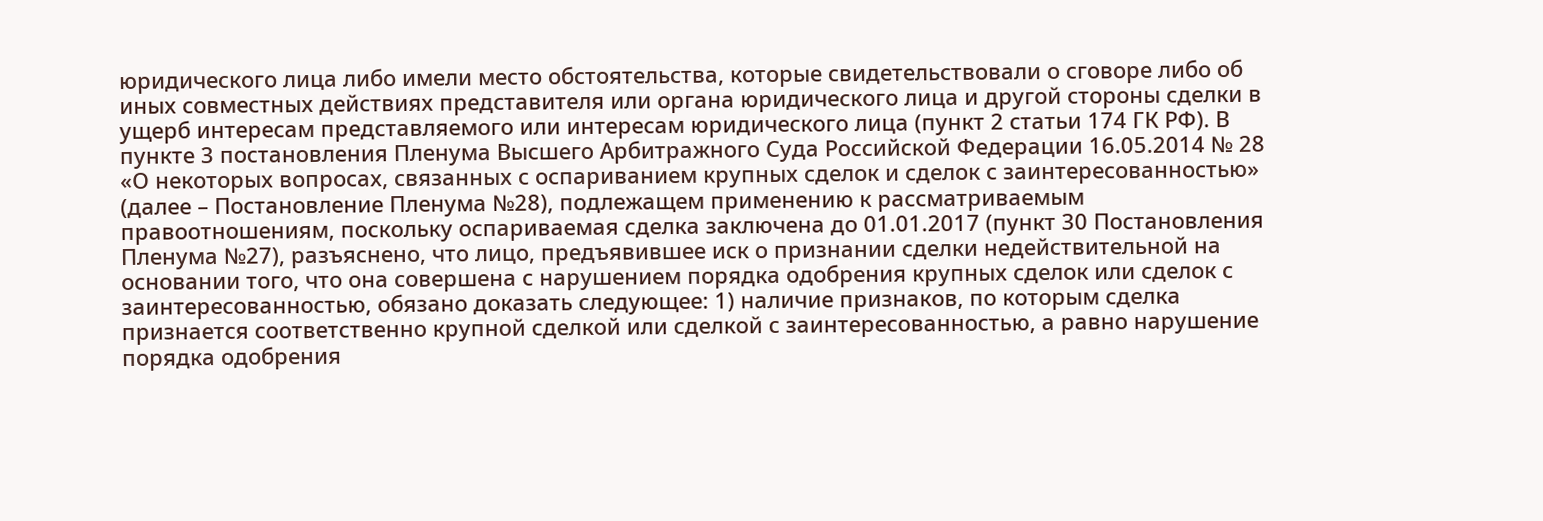юридического лица либо имели место обстоятельства, которые свидетельствовали о сговоре либо об иных совместных действиях представителя или органа юридического лица и другой стороны сделки в ущерб интересам представляемого или интересам юридического лица (пункт 2 статьи 174 ГК РФ). В пункте 3 постановления Пленума Высшего Арбитражного Суда Российской Федерации 16.05.2014 № 28 «О некоторых вопросах, связанных с оспариванием крупных сделок и сделок с заинтересованностью» (далее – Постановление Пленума №28), подлежащем применению к рассматриваемым правоотношениям, поскольку оспариваемая сделка заключена до 01.01.2017 (пункт 30 Постановления Пленума №27), разъяснено, что лицо, предъявившее иск о признании сделки недействительной на основании того, что она совершена с нарушением порядка одобрения крупных сделок или сделок с заинтересованностью, обязано доказать следующее: 1) наличие признаков, по которым сделка признается соответственно крупной сделкой или сделкой с заинтересованностью, а равно нарушение порядка одобрения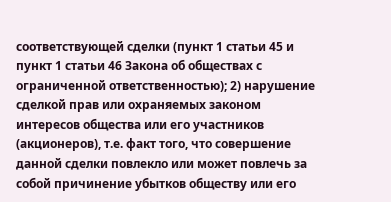соответствующей сделки (пункт 1 статьи 45 и пункт 1 статьи 46 Закона об обществах с ограниченной ответственностью); 2) нарушение сделкой прав или охраняемых законом интересов общества или его участников (акционеров), т.е. факт того, что совершение данной сделки повлекло или может повлечь за собой причинение убытков обществу или его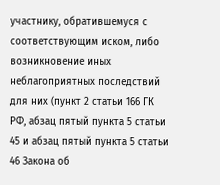участнику, обратившемуся с соответствующим иском, либо возникновение иных неблагоприятных последствий для них (пункт 2 статьи 166 ГК РФ, абзац пятый пункта 5 статьи 45 и абзац пятый пункта 5 статьи 46 Закона об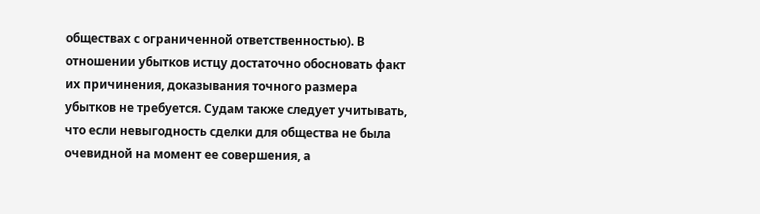обществах с ограниченной ответственностью). В отношении убытков истцу достаточно обосновать факт их причинения, доказывания точного размера убытков не требуется. Судам также следует учитывать, что если невыгодность сделки для общества не была очевидной на момент ее совершения, а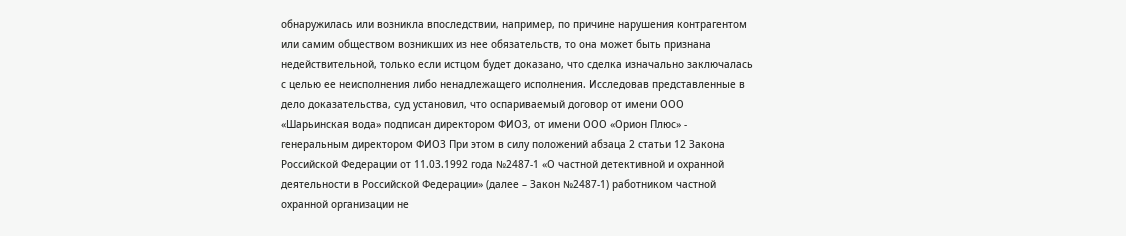обнаружилась или возникла впоследствии, например, по причине нарушения контрагентом или самим обществом возникших из нее обязательств, то она может быть признана недействительной, только если истцом будет доказано, что сделка изначально заключалась с целью ее неисполнения либо ненадлежащего исполнения. Исследовав представленные в дело доказательства, суд установил, что оспариваемый договор от имени ООО «Шарьинская вода» подписан директором ФИО3, от имени ООО «Орион Плюс» - генеральным директором ФИО3 При этом в силу положений абзаца 2 статьи 12 Закона Российской Федерации от 11.03.1992 года №2487-1 «О частной детективной и охранной деятельности в Российской Федерации» (далее – Закон №2487-1) работником частной охранной организации не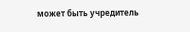может быть учредитель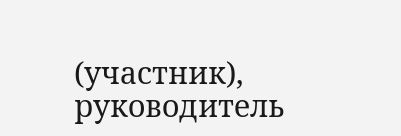(участник), руководитель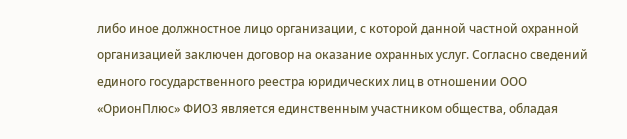либо иное должностное лицо организации, с которой данной частной охранной организацией заключен договор на оказание охранных услуг. Согласно сведений единого государственного реестра юридических лиц в отношении ООО «ОрионПлюс» ФИО3 является единственным участником общества, обладая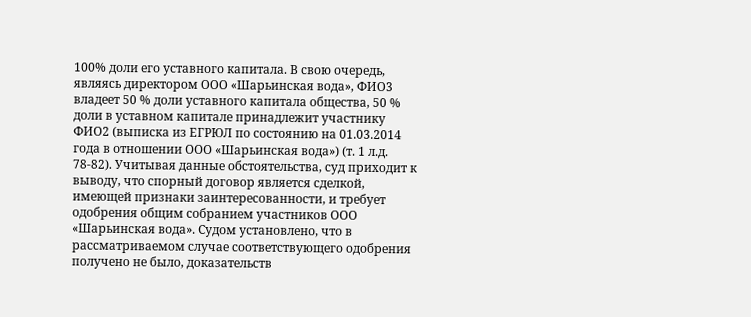100% доли его уставного капитала. В свою очередь, являясь директором ООО «Шарьинская вода», ФИО3 владеет 50 % доли уставного капитала общества, 50 % доли в уставном капитале принадлежит участнику ФИО2 (выписка из ЕГРЮЛ по состоянию на 01.03.2014 года в отношении ООО «Шарьинская вода») (т. 1 л.д. 78-82). Учитывая данные обстоятельства, суд приходит к выводу, что спорный договор является сделкой, имеющей признаки заинтересованности, и требует одобрения общим собранием участников ООО «Шарьинская вода». Судом установлено, что в рассматриваемом случае соответствующего одобрения получено не было, доказательств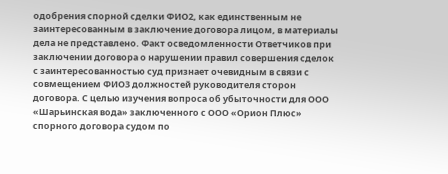одобрения спорной сделки ФИО2, как единственным не заинтересованным в заключение договора лицом, в материалы дела не представлено. Факт осведомленности Ответчиков при заключении договора о нарушении правил совершения сделок с заинтересованностью суд признает очевидным в связи с совмещением ФИО3 должностей руководителя сторон договора. С целью изучения вопроса об убыточности для ООО «Шарьинская вода» заключенного с ООО «Орион Плюс» спорного договора судом по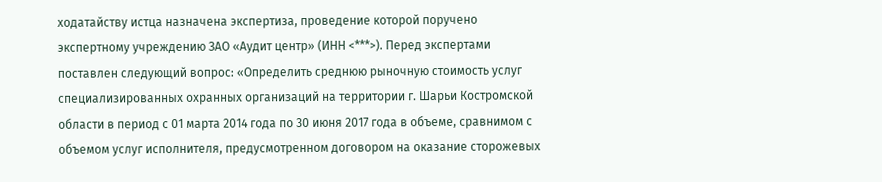ходатайству истца назначена экспертиза, проведение которой поручено экспертному учреждению ЗАО «Аудит центр» (ИНН <***>). Перед экспертами поставлен следующий вопрос: «Определить среднюю рыночную стоимость услуг специализированных охранных организаций на территории г. Шарьи Костромской области в период с 01 марта 2014 года по 30 июня 2017 года в объеме, сравнимом с объемом услуг исполнителя, предусмотренном договором на оказание сторожевых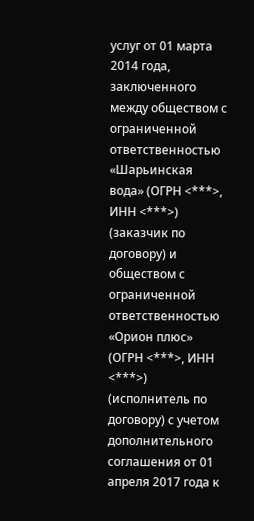услуг от 01 марта 2014 года, заключенного между обществом с ограниченной ответственностью «Шарьинская вода» (ОГРН <***>, ИНН <***>) (заказчик по договору) и обществом с ограниченной ответственностью «Орион плюс» (ОГРН <***>, ИНН <***>) (исполнитель по договору) с учетом дополнительного соглашения от 01 апреля 2017 года к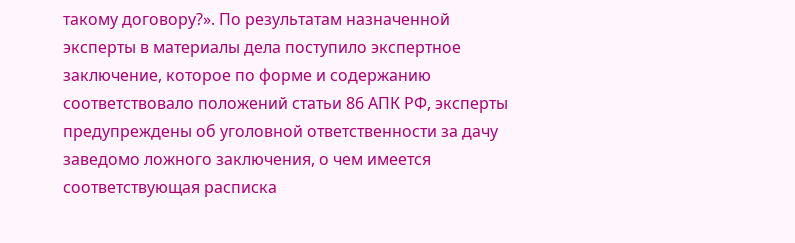такому договору?». По результатам назначенной эксперты в материалы дела поступило экспертное заключение, которое по форме и содержанию соответствовало положений статьи 86 АПК РФ, эксперты предупреждены об уголовной ответственности за дачу заведомо ложного заключения, о чем имеется соответствующая расписка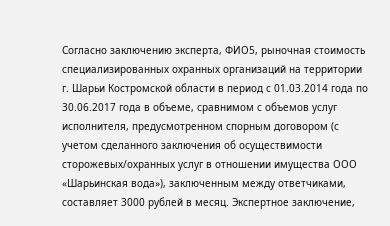Согласно заключению эксперта, ФИО5, рыночная стоимость специализированных охранных организаций на территории г. Шарьи Костромской области в период с 01.03.2014 года по 30.06.2017 года в объеме, сравнимом с объемов услуг исполнителя, предусмотренном спорным договором (с учетом сделанного заключения об осуществимости сторожевых/охранных услуг в отношении имущества ООО «Шарьинская вода»), заключенным между ответчиками, составляет 3000 рублей в месяц. Экспертное заключение,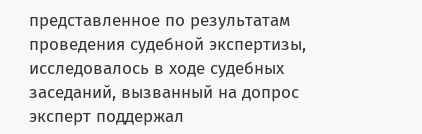представленное по результатам проведения судебной экспертизы, исследовалось в ходе судебных заседаний, вызванный на допрос эксперт поддержал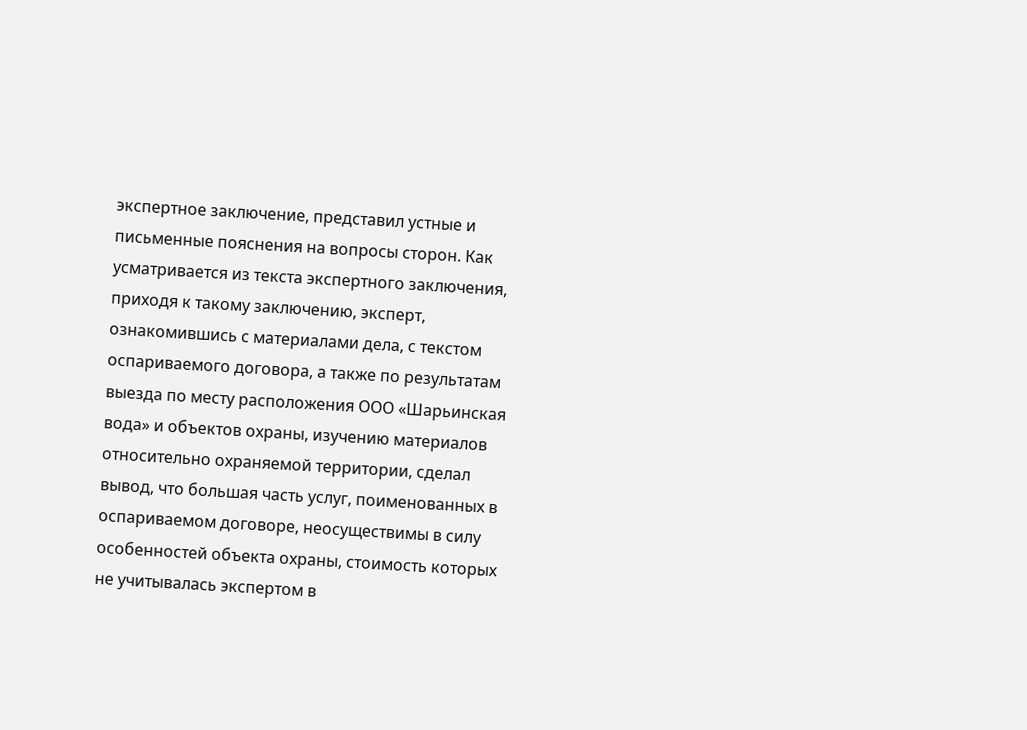экспертное заключение, представил устные и письменные пояснения на вопросы сторон. Как усматривается из текста экспертного заключения, приходя к такому заключению, эксперт, ознакомившись с материалами дела, с текстом оспариваемого договора, а также по результатам выезда по месту расположения ООО «Шарьинская вода» и объектов охраны, изучению материалов относительно охраняемой территории, сделал вывод, что большая часть услуг, поименованных в оспариваемом договоре, неосуществимы в силу особенностей объекта охраны, стоимость которых не учитывалась экспертом в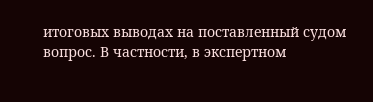итоговых выводах на поставленный судом вопрос. В частности, в экспертном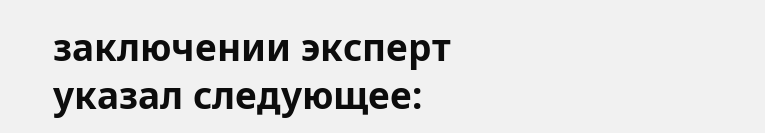заключении эксперт указал следующее: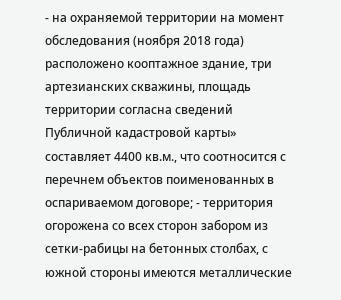- на охраняемой территории на момент обследования (ноября 2018 года) расположено кооптажное здание, три артезианских скважины, площадь территории согласна сведений Публичной кадастровой карты» составляет 4400 кв.м., что соотносится с перечнем объектов поименованных в оспариваемом договоре; - территория огорожена со всех сторон забором из сетки-рабицы на бетонных столбах, с южной стороны имеются металлические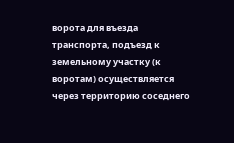ворота для въезда транспорта, подъезд к земельному участку (к воротам) осуществляется через территорию соседнего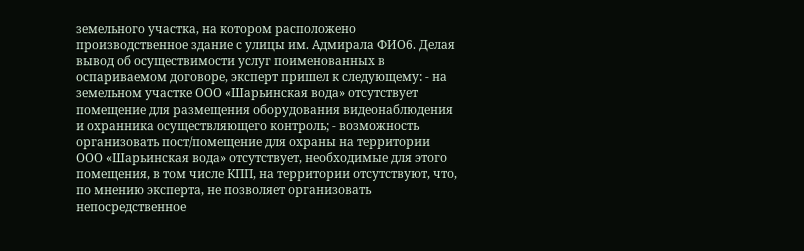земельного участка, на котором расположено производственное здание с улицы им. Адмирала ФИО6. Делая вывод об осуществимости услуг поименованных в оспариваемом договоре, эксперт пришел к следующему: - на земельном участке ООО «Шарьинская вода» отсутствует помещение для размещения оборудования видеонаблюдения и охранника осуществляющего контроль; - возможность организовать пост/помещение для охраны на территории ООО «Шарьинская вода» отсутствует, необходимые для этого помещения, в том числе КПП, на территории отсутствуют, что, по мнению эксперта, не позволяет организовать непосредственное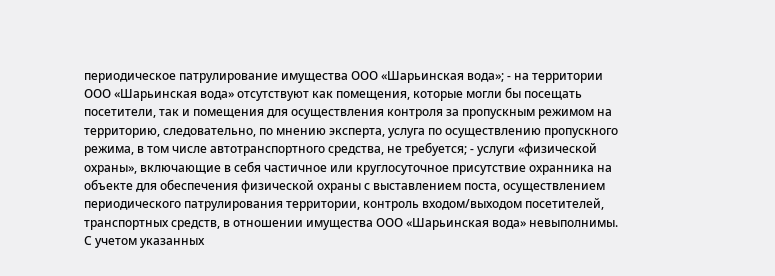периодическое патрулирование имущества ООО «Шарьинская вода»; - на территории ООО «Шарьинская вода» отсутствуют как помещения, которые могли бы посещать посетители, так и помещения для осуществления контроля за пропускным режимом на территорию, следовательно, по мнению эксперта, услуга по осуществлению пропускного режима, в том числе автотранспортного средства, не требуется; - услуги «физической охраны», включающие в себя частичное или круглосуточное присутствие охранника на объекте для обеспечения физической охраны с выставлением поста, осуществлением периодического патрулирования территории, контроль входом/выходом посетителей, транспортных средств, в отношении имущества ООО «Шарьинская вода» невыполнимы. С учетом указанных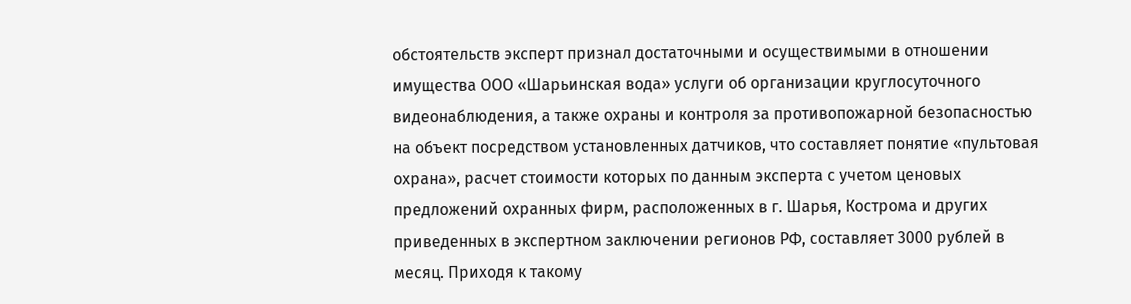обстоятельств эксперт признал достаточными и осуществимыми в отношении имущества ООО «Шарьинская вода» услуги об организации круглосуточного видеонаблюдения, а также охраны и контроля за противопожарной безопасностью на объект посредством установленных датчиков, что составляет понятие «пультовая охрана», расчет стоимости которых по данным эксперта с учетом ценовых предложений охранных фирм, расположенных в г. Шарья, Кострома и других приведенных в экспертном заключении регионов РФ, составляет 3000 рублей в месяц. Приходя к такому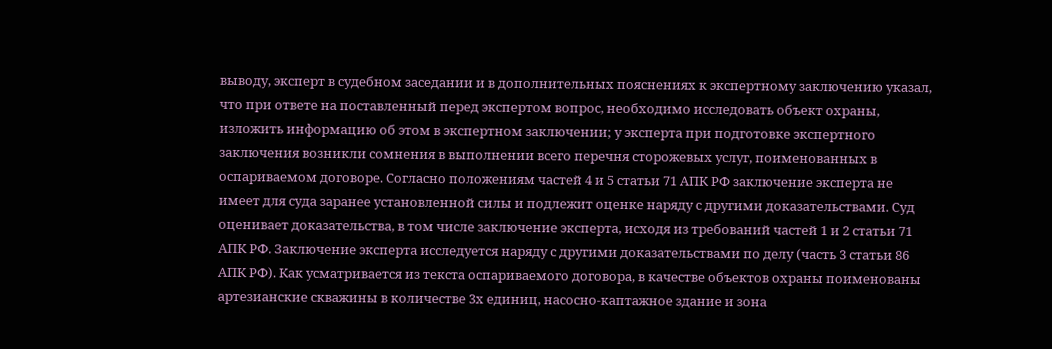выводу, эксперт в судебном заседании и в дополнительных пояснениях к экспертному заключению указал, что при ответе на поставленный перед экспертом вопрос, необходимо исследовать объект охраны, изложить информацию об этом в экспертном заключении; у эксперта при подготовке экспертного заключения возникли сомнения в выполнении всего перечня сторожевых услуг, поименованных в оспариваемом договоре. Согласно положениям частей 4 и 5 статьи 71 АПК РФ заключение эксперта не имеет для суда заранее установленной силы и подлежит оценке наряду с другими доказательствами. Суд оценивает доказательства, в том числе заключение эксперта, исходя из требований частей 1 и 2 статьи 71 АПК РФ. Заключение эксперта исследуется наряду с другими доказательствами по делу (часть 3 статьи 86 АПК РФ). Как усматривается из текста оспариваемого договора, в качестве объектов охраны поименованы артезианские скважины в количестве 3х единиц, насосно-каптажное здание и зона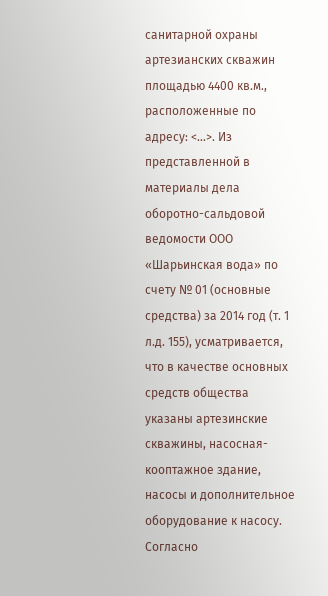санитарной охраны артезианских скважин площадью 4400 кв.м., расположенные по адресу: <...>. Из представленной в материалы дела оборотно-сальдовой ведомости ООО «Шарьинская вода» по счету № 01 (основные средства) за 2014 год (т. 1 л.д. 155), усматривается, что в качестве основных средств общества указаны артезинские скважины, насосная-кооптажное здание, насосы и дополнительное оборудование к насосу. Согласно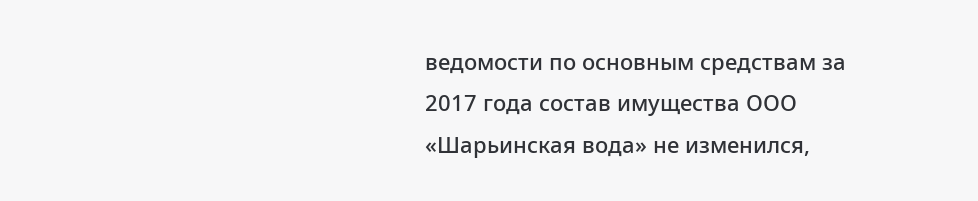ведомости по основным средствам за 2017 года состав имущества ООО «Шарьинская вода» не изменился,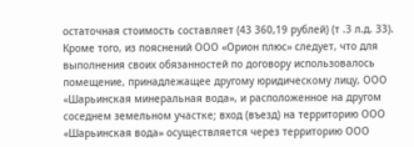остаточная стоимость составляет (43 360,19 рублей) (т .3 л.д. 33). Кроме того, из пояснений ООО «Орион плюс» следует, что для выполнения своих обязанностей по договору использовалось помещение, принадлежащее другому юридическому лицу, ООО «Шарьинская минеральная вода», и расположенное на другом соседнем земельном участке; вход (въезд) на территорию ООО «Шарьинская вода» осуществляется через территорию ООО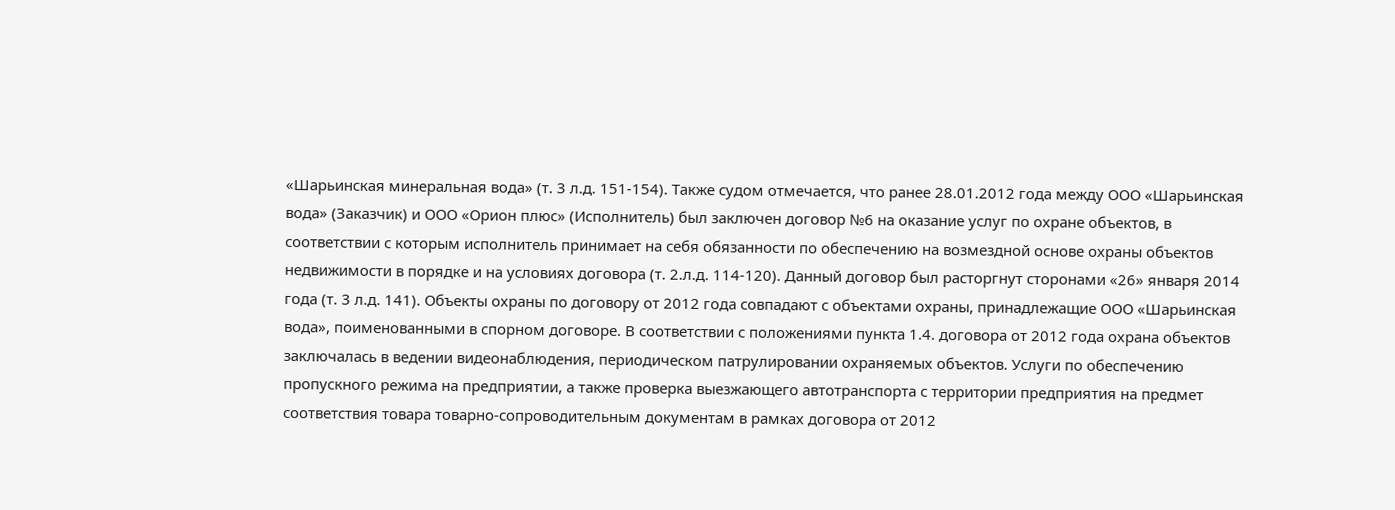«Шарьинская минеральная вода» (т. 3 л.д. 151-154). Также судом отмечается, что ранее 28.01.2012 года между ООО «Шарьинская вода» (Заказчик) и ООО «Орион плюс» (Исполнитель) был заключен договор №6 на оказание услуг по охране объектов, в соответствии с которым исполнитель принимает на себя обязанности по обеспечению на возмездной основе охраны объектов недвижимости в порядке и на условиях договора (т. 2.л.д. 114-120). Данный договор был расторгнут сторонами «26» января 2014 года (т. 3 л.д. 141). Объекты охраны по договору от 2012 года совпадают с объектами охраны, принадлежащие ООО «Шарьинская вода», поименованными в спорном договоре. В соответствии с положениями пункта 1.4. договора от 2012 года охрана объектов заключалась в ведении видеонаблюдения, периодическом патрулировании охраняемых объектов. Услуги по обеспечению пропускного режима на предприятии, а также проверка выезжающего автотранспорта с территории предприятия на предмет соответствия товара товарно-сопроводительным документам в рамках договора от 2012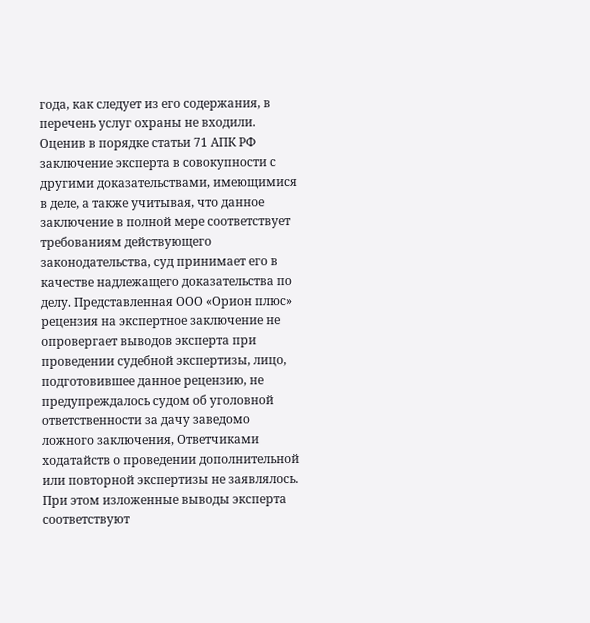года, как следует из его содержания, в перечень услуг охраны не входили. Оценив в порядке статьи 71 АПК РФ заключение эксперта в совокупности с другими доказательствами, имеющимися в деле, а также учитывая, что данное заключение в полной мере соответствует требованиям действующего законодательства, суд принимает его в качестве надлежащего доказательства по делу. Представленная ООО «Орион плюс» рецензия на экспертное заключение не опровергает выводов эксперта при проведении судебной экспертизы, лицо, подготовившее данное рецензию, не предупреждалось судом об уголовной ответственности за дачу заведомо ложного заключения, Ответчиками ходатайств о проведении дополнительной или повторной экспертизы не заявлялось. При этом изложенные выводы эксперта соответствуют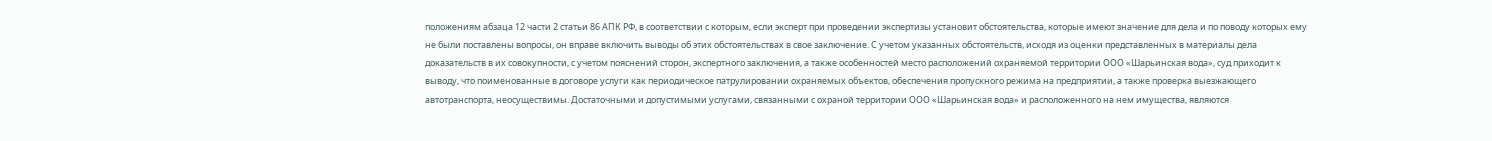положениям абзаца 12 части 2 статьи 86 АПК РФ, в соответствии с которым, если эксперт при проведении экспертизы установит обстоятельства, которые имеют значение для дела и по поводу которых ему не были поставлены вопросы, он вправе включить выводы об этих обстоятельствах в свое заключение. С учетом указанных обстоятельств, исходя из оценки представленных в материалы дела доказательств в их совокупности, с учетом пояснений сторон, экспертного заключения, а также особенностей место расположений охраняемой территории ООО «Шарьинская вода», суд приходит к выводу, что поименованные в договоре услуги как периодическое патрулировании охраняемых объектов, обеспечения пропускного режима на предприятии, а также проверка выезжающего автотранспорта, неосуществимы. Достаточными и допустимыми услугами, связанными с охраной территории ООО «Шарьинская вода» и расположенного на нем имущества, являются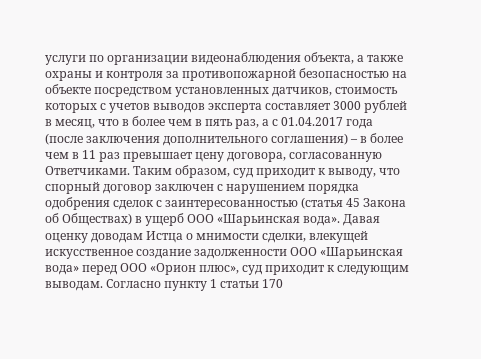услуги по организации видеонаблюдения объекта, а также охраны и контроля за противопожарной безопасностью на объекте посредством установленных датчиков, стоимость которых с учетов выводов эксперта составляет 3000 рублей в месяц, что в более чем в пять раз, а с 01.04.2017 года (после заключения дополнительного соглашения) – в более чем в 11 раз превышает цену договора, согласованную Ответчиками. Таким образом, суд приходит к выводу, что спорный договор заключен с нарушением порядка одобрения сделок с заинтересованностью (статья 45 Закона об Обществах) в ущерб ООО «Шарьинская вода». Давая оценку доводам Истца о мнимости сделки, влекущей искусственное создание задолженности ООО «Шарьинская вода» перед ООО «Орион плюс», суд приходит к следующим выводам. Согласно пункту 1 статьи 170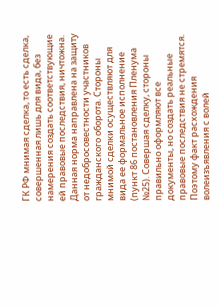ГК РФ мнимая сделка, то есть сделка, совершенная лишь для вида, без намерения создать соответствующие ей правовые последствия, ничтожна. Данная норма направлена на защиту от недобросовестности участников гражданского оборота. Стороны мнимой сделки осуществляют для вида ее формальное исполнение (пункт 86 постановления Пленума №25). Совершая сделку, стороны правильно оформляют все документы, но создать реальные правовые последствия не стремятся. Поэтому факт расхождения волеизъявления с волей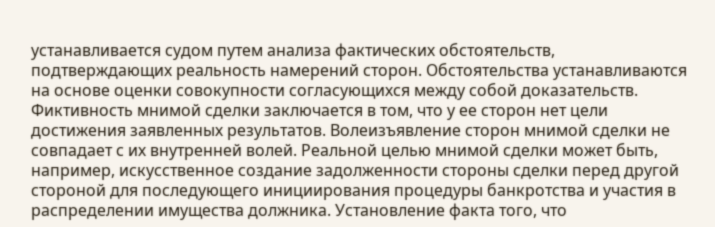устанавливается судом путем анализа фактических обстоятельств, подтверждающих реальность намерений сторон. Обстоятельства устанавливаются на основе оценки совокупности согласующихся между собой доказательств. Фиктивность мнимой сделки заключается в том, что у ее сторон нет цели достижения заявленных результатов. Волеизъявление сторон мнимой сделки не совпадает с их внутренней волей. Реальной целью мнимой сделки может быть, например, искусственное создание задолженности стороны сделки перед другой стороной для последующего инициирования процедуры банкротства и участия в распределении имущества должника. Установление факта того, что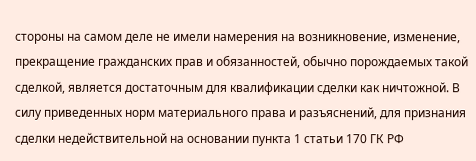стороны на самом деле не имели намерения на возникновение, изменение, прекращение гражданских прав и обязанностей, обычно порождаемых такой сделкой, является достаточным для квалификации сделки как ничтожной. В силу приведенных норм материального права и разъяснений, для признания сделки недействительной на основании пункта 1 статьи 170 ГК РФ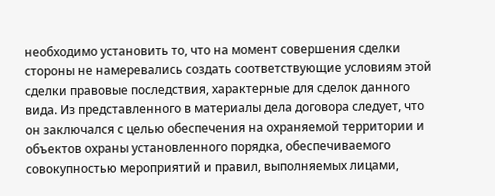необходимо установить то, что на момент совершения сделки стороны не намеревались создать соответствующие условиям этой сделки правовые последствия, характерные для сделок данного вида. Из представленного в материалы дела договора следует, что он заключался с целью обеспечения на охраняемой территории и объектов охраны установленного порядка, обеспечиваемого совокупностью мероприятий и правил, выполняемых лицами,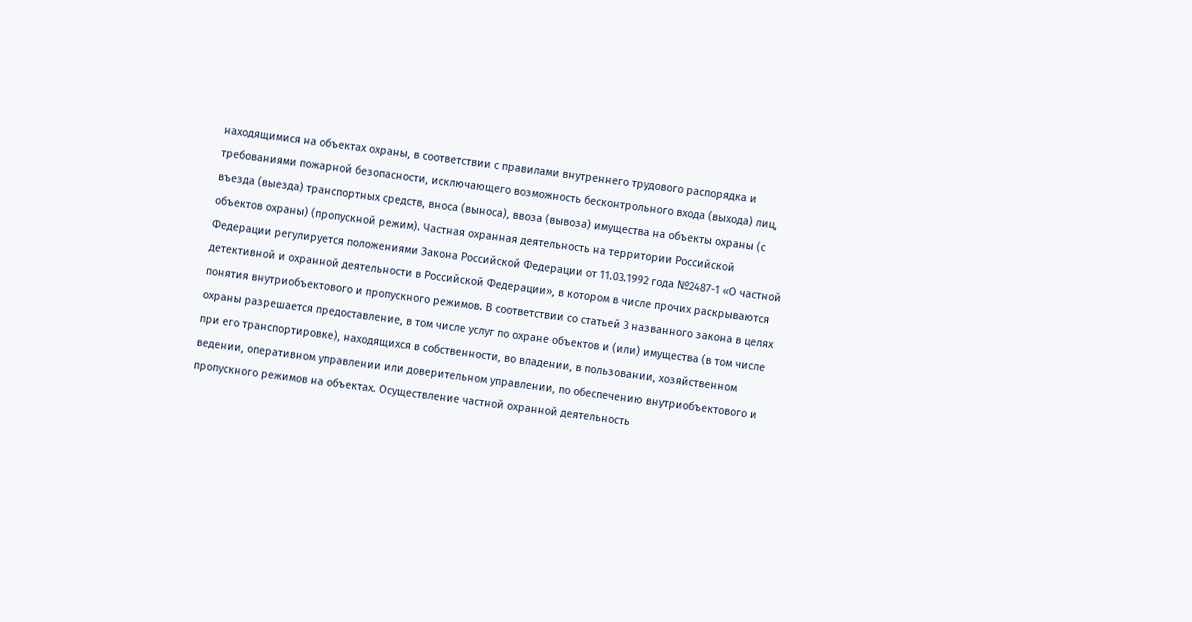находящимися на объектах охраны, в соответствии с правилами внутреннего трудового распорядка и требованиями пожарной безопасности, исключающего возможность бесконтрольного входа (выхода) лиц, въезда (выезда) транспортных средств, вноса (выноса), ввоза (вывоза) имущества на объекты охраны (с объектов охраны) (пропускной режим). Частная охранная деятельность на территории Российской Федерации регулируется положениями Закона Российской Федерации от 11.03.1992 года №2487-1 «О частной детективной и охранной деятельности в Российской Федерации», в котором в числе прочих раскрываются понятия внутриобъектового и пропускного режимов. В соответствии со статьей 3 названного закона в целях охраны разрешается предоставление, в том числе услуг по охране объектов и (или) имущества (в том числе при его транспортировке), находящихся в собственности, во владении, в пользовании, хозяйственном ведении, оперативном управлении или доверительном управлении, по обеспечению внутриобъектового и пропускного режимов на объектах. Осуществление частной охранной деятельность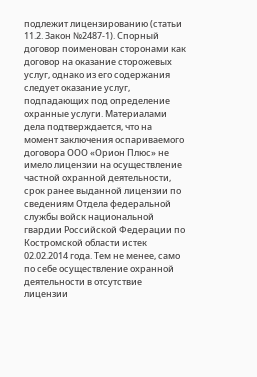подлежит лицензированию (статьи 11.2. Закон №2487-1). Спорный договор поименован сторонами как договор на оказание сторожевых услуг, однако из его содержания следует оказание услуг, подпадающих под определение охранные услуги. Материалами дела подтверждается, что на момент заключения оспариваемого договора ООО «Орион Плюс» не имело лицензии на осуществление частной охранной деятельности, срок ранее выданной лицензии по сведениям Отдела федеральной службы войск национальной гвардии Российской Федерации по Костромской области истек 02.02.2014 года. Тем не менее, само по себе осуществление охранной деятельности в отсутствие лицензии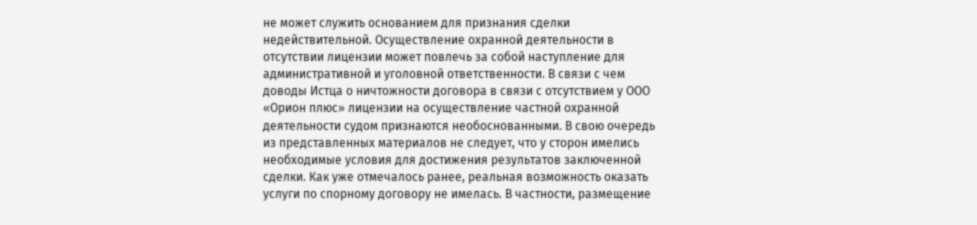не может служить основанием для признания сделки недействительной. Осуществление охранной деятельности в отсутствии лицензии может повлечь за собой наступление для административной и уголовной ответственности. В связи с чем доводы Истца о ничтожности договора в связи с отсутствием у ООО «Орион плюс» лицензии на осуществление частной охранной деятельности судом признаются необоснованными. В свою очередь из представленных материалов не следует, что у сторон имелись необходимые условия для достижения результатов заключенной сделки. Как уже отмечалось ранее, реальная возможность оказать услуги по спорному договору не имелась. В частности, размещение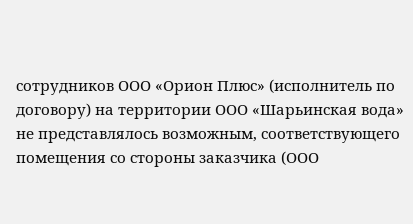сотрудников ООО «Орион Плюс» (исполнитель по договору) на территории ООО «Шарьинская вода» не представлялось возможным, соответствующего помещения со стороны заказчика (ООО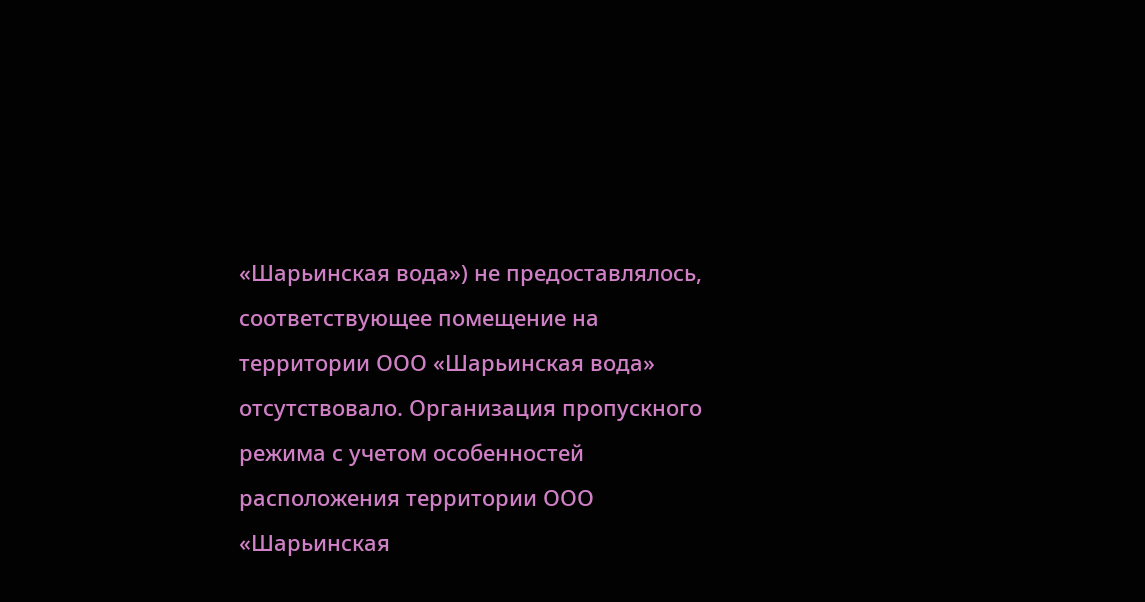«Шарьинская вода») не предоставлялось, соответствующее помещение на территории ООО «Шарьинская вода» отсутствовало. Организация пропускного режима с учетом особенностей расположения территории ООО «Шарьинская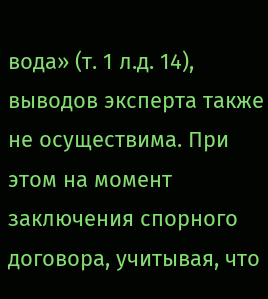вода» (т. 1 л.д. 14), выводов эксперта также не осуществима. При этом на момент заключения спорного договора, учитывая, что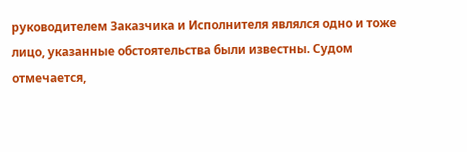руководителем Заказчика и Исполнителя являлся одно и тоже лицо, указанные обстоятельства были известны. Судом отмечается,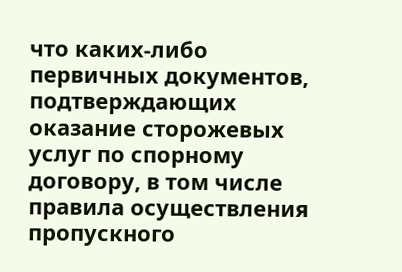что каких-либо первичных документов, подтверждающих оказание сторожевых услуг по спорному договору, в том числе правила осуществления пропускного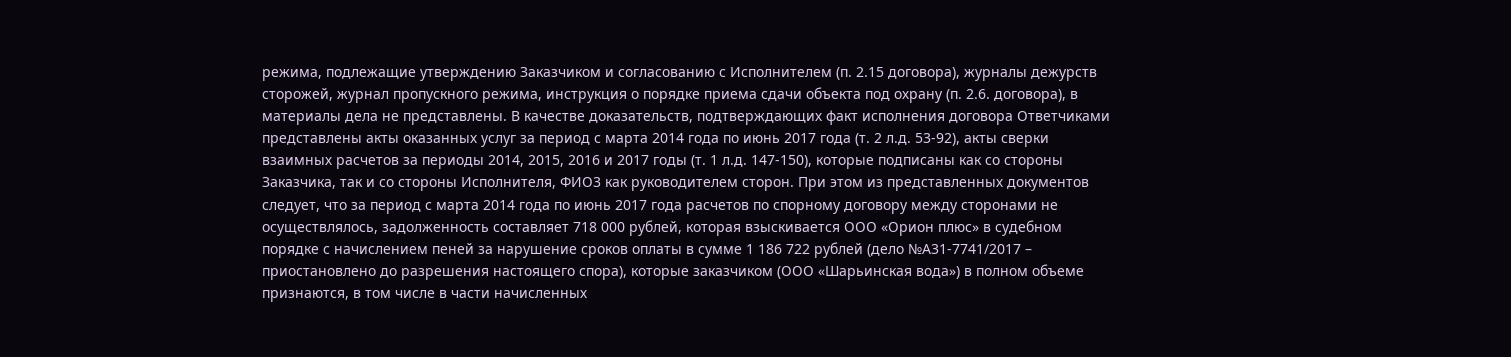режима, подлежащие утверждению Заказчиком и согласованию с Исполнителем (п. 2.15 договора), журналы дежурств сторожей, журнал пропускного режима, инструкция о порядке приема сдачи объекта под охрану (п. 2.6. договора), в материалы дела не представлены. В качестве доказательств, подтверждающих факт исполнения договора Ответчиками представлены акты оказанных услуг за период с марта 2014 года по июнь 2017 года (т. 2 л.д. 53-92), акты сверки взаимных расчетов за периоды 2014, 2015, 2016 и 2017 годы (т. 1 л.д. 147-150), которые подписаны как со стороны Заказчика, так и со стороны Исполнителя, ФИО3 как руководителем сторон. При этом из представленных документов следует, что за период с марта 2014 года по июнь 2017 года расчетов по спорному договору между сторонами не осуществлялось, задолженность составляет 718 000 рублей, которая взыскивается ООО «Орион плюс» в судебном порядке с начислением пеней за нарушение сроков оплаты в сумме 1 186 722 рублей (дело №А31-7741/2017 – приостановлено до разрешения настоящего спора), которые заказчиком (ООО «Шарьинская вода») в полном объеме признаются, в том числе в части начисленных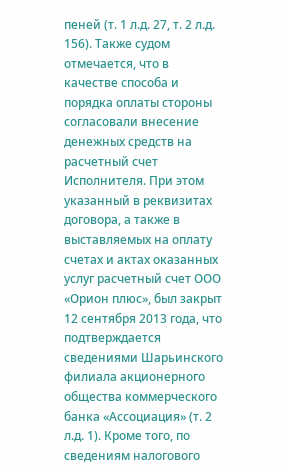пеней (т. 1 л.д. 27, т. 2 л.д. 156). Также судом отмечается, что в качестве способа и порядка оплаты стороны согласовали внесение денежных средств на расчетный счет Исполнителя. При этом указанный в реквизитах договора, а также в выставляемых на оплату счетах и актах оказанных услуг расчетный счет ООО «Орион плюс», был закрыт 12 сентября 2013 года, что подтверждается сведениями Шарьинского филиала акционерного общества коммерческого банка «Ассоциация» (т. 2 л.д. 1). Кроме того, по сведениям налогового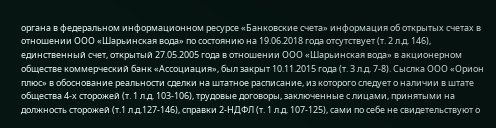органа в федеральном информационном ресурсе «Банковские счета» информация об открытых счетах в отношении ООО «Шарьинская вода» по состоянию на 19.06.2018 года отсутствует (т. 2 л.д. 146), единственный счет, открытый 27.05.2005 года в отношении ООО «Шарьинская вода» в акционерном обществе коммерческий банк «Ассоциация», был закрыт 10.11.2015 года (т. 3 л.д. 7-8). Сыслка ООО «Орион плюс» в обоснование реальности сделки на штатное расписание, из которого следует о наличии в штате общества 4-х сторожей (т. 1 л.д. 103-106), трудовые договоры, заключенные с лицами, принятыми на должность сторожей (т.1 л.д.127-146), справки 2-НДФЛ (т. 1 л.д. 107-125), сами по себе не свидетельствуют о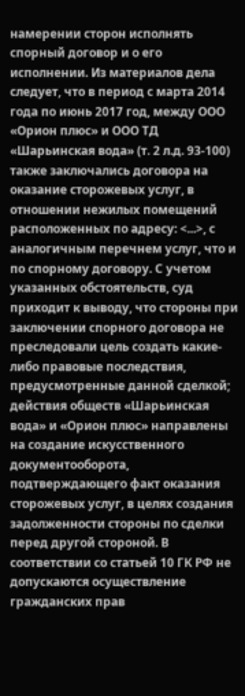намерении сторон исполнять спорный договор и о его исполнении. Из материалов дела следует, что в период с марта 2014 года по июнь 2017 год, между ООО «Орион плюс» и ООО ТД «Шарьинская вода» (т. 2 л.д. 93-100) также заключались договора на оказание сторожевых услуг, в отношении нежилых помещений расположенных по адресу: <...>, с аналогичным перечнем услуг, что и по спорному договору. С учетом указанных обстоятельств, суд приходит к выводу, что стороны при заключении спорного договора не преследовали цель создать какие-либо правовые последствия, предусмотренные данной сделкой; действия обществ «Шарьинская вода» и «Орион плюс» направлены на создание искусственного документооборота, подтверждающего факт оказания сторожевых услуг, в целях создания задолженности стороны по сделки перед другой стороной. В соответствии со статьей 10 ГК РФ не допускаются осуществление гражданских прав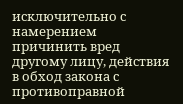исключительно с намерением причинить вред другому лицу, действия в обход закона с противоправной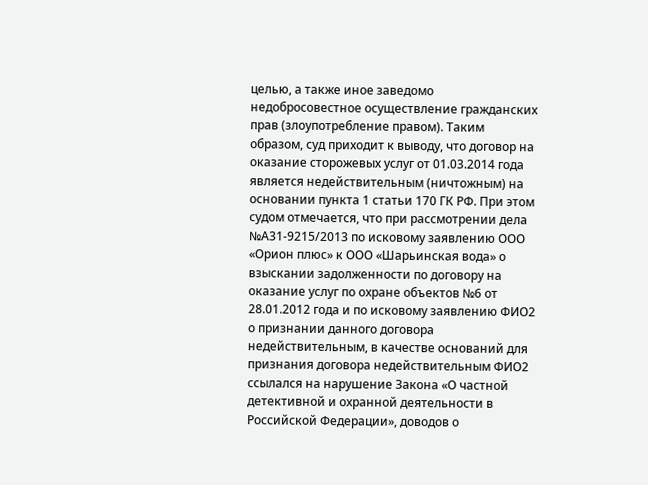целью, а также иное заведомо недобросовестное осуществление гражданских прав (злоупотребление правом). Таким образом, суд приходит к выводу, что договор на оказание сторожевых услуг от 01.03.2014 года является недействительным (ничтожным) на основании пункта 1 статьи 170 ГК РФ. При этом судом отмечается, что при рассмотрении дела №А31-9215/2013 по исковому заявлению ООО «Орион плюс» к ООО «Шарьинская вода» о взыскании задолженности по договору на оказание услуг по охране объектов №6 от 28.01.2012 года и по исковому заявлению ФИО2 о признании данного договора недействительным, в качестве оснований для признания договора недействительным ФИО2 ссылался на нарушение Закона «О частной детективной и охранной деятельности в Российской Федерации», доводов о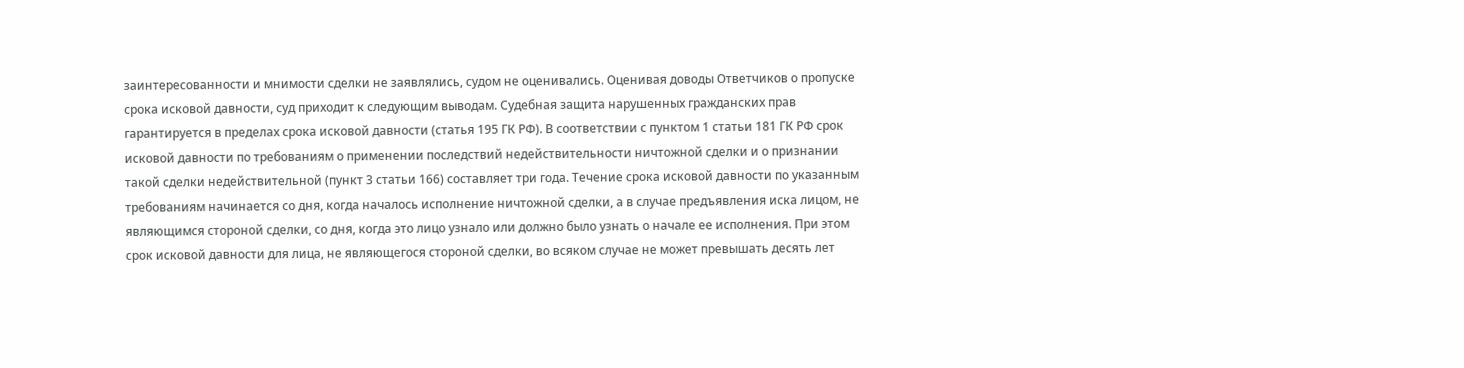заинтересованности и мнимости сделки не заявлялись, судом не оценивались. Оценивая доводы Ответчиков о пропуске срока исковой давности, суд приходит к следующим выводам. Судебная защита нарушенных гражданских прав гарантируется в пределах срока исковой давности (статья 195 ГК РФ). В соответствии с пунктом 1 статьи 181 ГК РФ срок исковой давности по требованиям о применении последствий недействительности ничтожной сделки и о признании такой сделки недействительной (пункт 3 статьи 166) составляет три года. Течение срока исковой давности по указанным требованиям начинается со дня, когда началось исполнение ничтожной сделки, а в случае предъявления иска лицом, не являющимся стороной сделки, со дня, когда это лицо узнало или должно было узнать о начале ее исполнения. При этом срок исковой давности для лица, не являющегося стороной сделки, во всяком случае не может превышать десять лет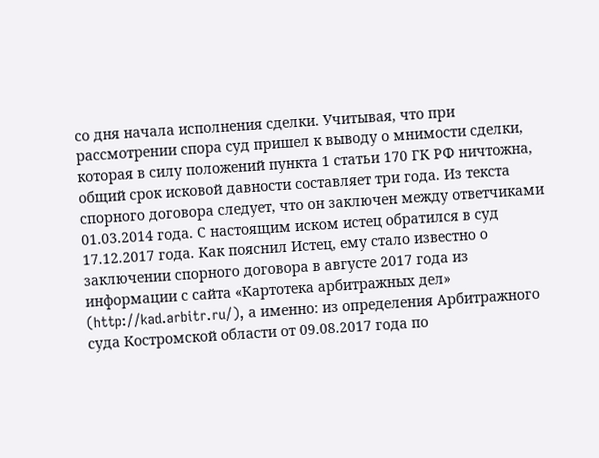со дня начала исполнения сделки. Учитывая, что при рассмотрении спора суд пришел к выводу о мнимости сделки, которая в силу положений пункта 1 статьи 170 ГК РФ ничтожна, общий срок исковой давности составляет три года. Из текста спорного договора следует, что он заключен между ответчиками 01.03.2014 года. С настоящим иском истец обратился в суд 17.12.2017 года. Как пояснил Истец, ему стало известно о заключении спорного договора в августе 2017 года из информации с сайта «Картотека арбитражных дел» (http://kad.arbitr.ru/), а именно: из определения Арбитражного суда Костромской области от 09.08.2017 года по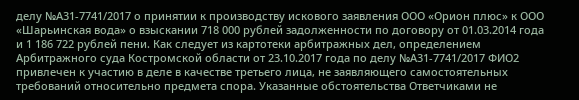делу №А31-7741/2017 о принятии к производству искового заявления ООО «Орион плюс» к ООО «Шарьинская вода» о взыскании 718 000 рублей задолженности по договору от 01.03.2014 года и 1 186 722 рублей пени. Как следует из картотеки арбитражных дел, определением Арбитражного суда Костромской области от 23.10.2017 года по делу №А31-7741/2017 ФИО2 привлечен к участию в деле в качестве третьего лица, не заявляющего самостоятельных требований относительно предмета спора. Указанные обстоятельства Ответчиками не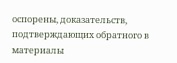оспорены, доказательств, подтверждающих обратного в материалы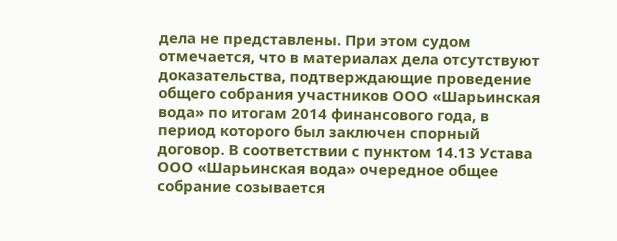дела не представлены. При этом судом отмечается, что в материалах дела отсутствуют доказательства, подтверждающие проведение общего собрания участников ООО «Шарьинская вода» по итогам 2014 финансового года, в период которого был заключен спорный договор. В соответствии с пунктом 14.13 Устава ООО «Шарьинская вода» очередное общее собрание созывается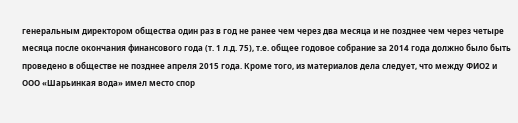генеральным директором общества один раз в год не ранее чем через два месяца и не позднее чем через четыре месяца после окончания финансового года (т. 1 л.д. 75), т.е. общее годовое собрание за 2014 года должно было быть проведено в обществе не позднее апреля 2015 года. Кроме того, из материалов дела следует, что между ФИО2 и ООО «Шарьинкая вода» имел место спор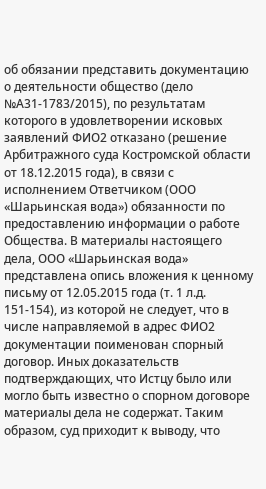об обязании представить документацию о деятельности общество (дело №А31-1783/2015), по результатам которого в удовлетворении исковых заявлений ФИО2 отказано (решение Арбитражного суда Костромской области от 18.12.2015 года), в связи с исполнением Ответчиком (ООО «Шарьинская вода») обязанности по предоставлению информации о работе Общества. В материалы настоящего дела, ООО «Шарьинская вода» представлена опись вложения к ценному письму от 12.05.2015 года (т. 1 л.д. 151-154), из которой не следует, что в числе направляемой в адрес ФИО2 документации поименован спорный договор. Иных доказательств подтверждающих, что Истцу было или могло быть известно о спорном договоре материалы дела не содержат. Таким образом, суд приходит к выводу, что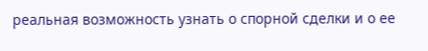реальная возможность узнать о спорной сделки и о ее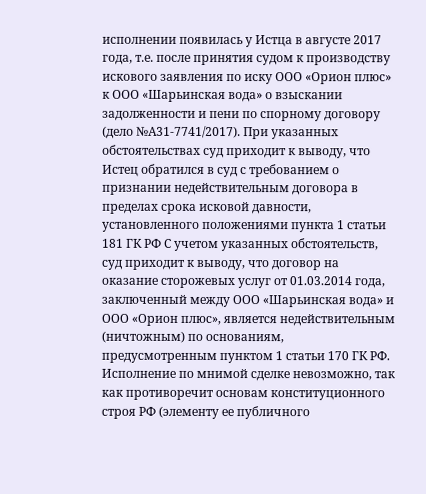исполнении появилась у Истца в августе 2017 года, т.е. после принятия судом к производству искового заявления по иску ООО «Орион плюс» к ООО «Шарьинская вода» о взыскании задолженности и пени по спорному договору (дело №А31-7741/2017). При указанных обстоятельствах суд приходит к выводу, что Истец обратился в суд с требованием о признании недействительным договора в пределах срока исковой давности, установленного положениями пункта 1 статьи 181 ГК РФ С учетом указанных обстоятельств, суд приходит к выводу, что договор на оказание сторожевых услуг от 01.03.2014 года, заключенный между ООО «Шарьинская вода» и ООО «Орион плюс», является недействительным (ничтожным) по основаниям, предусмотренным пунктом 1 статьи 170 ГК РФ. Исполнение по мнимой сделке невозможно, так как противоречит основам конституционного строя РФ (элементу ее публичного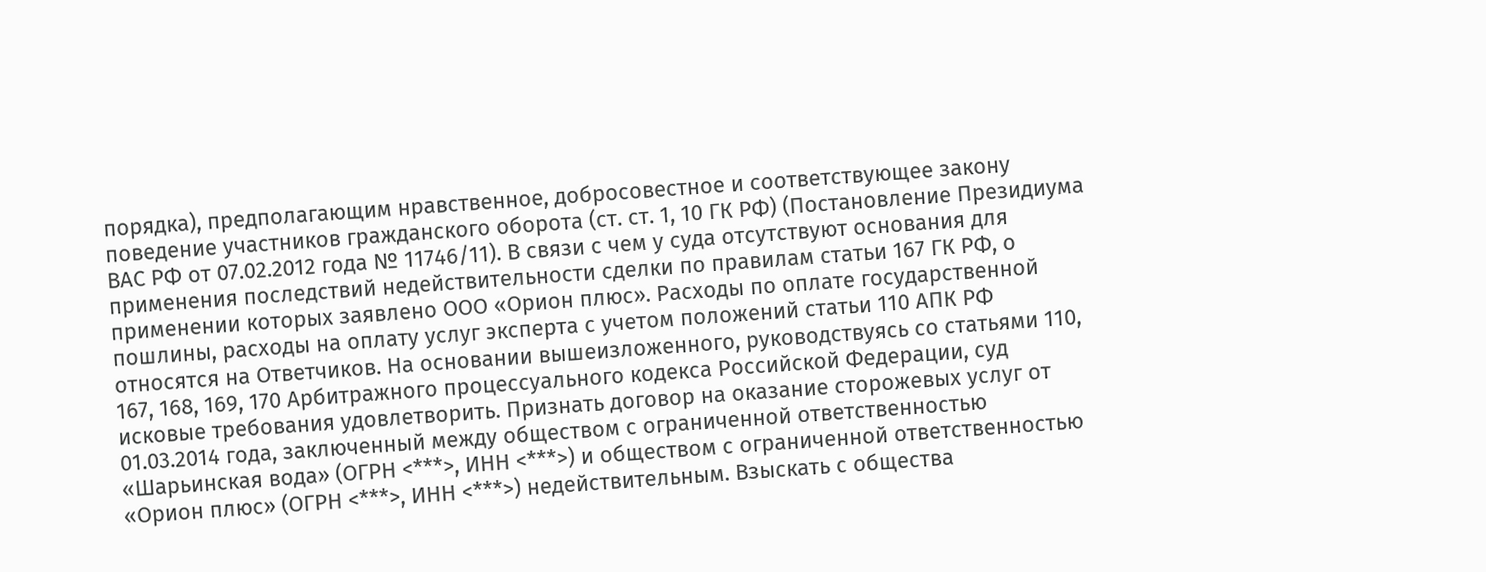порядка), предполагающим нравственное, добросовестное и соответствующее закону поведение участников гражданского оборота (ст. ст. 1, 10 ГК РФ) (Постановление Президиума ВАС РФ от 07.02.2012 года № 11746/11). В связи с чем у суда отсутствуют основания для применения последствий недействительности сделки по правилам статьи 167 ГК РФ, о применении которых заявлено ООО «Орион плюс». Расходы по оплате государственной пошлины, расходы на оплату услуг эксперта с учетом положений статьи 110 АПК РФ относятся на Ответчиков. На основании вышеизложенного, руководствуясь со статьями 110, 167, 168, 169, 170 Арбитражного процессуального кодекса Российской Федерации, суд исковые требования удовлетворить. Признать договор на оказание сторожевых услуг от 01.03.2014 года, заключенный между обществом с ограниченной ответственностью «Шарьинская вода» (ОГРН <***>, ИНН <***>) и обществом с ограниченной ответственностью «Орион плюс» (ОГРН <***>, ИНН <***>) недействительным. Взыскать с общества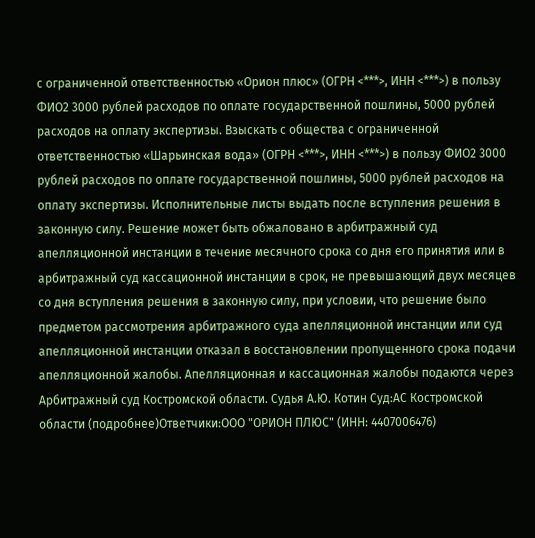с ограниченной ответственностью «Орион плюс» (ОГРН <***>, ИНН <***>) в пользу ФИО2 3000 рублей расходов по оплате государственной пошлины, 5000 рублей расходов на оплату экспертизы. Взыскать с общества с ограниченной ответственностью «Шарьинская вода» (ОГРН <***>, ИНН <***>) в пользу ФИО2 3000 рублей расходов по оплате государственной пошлины, 5000 рублей расходов на оплату экспертизы. Исполнительные листы выдать после вступления решения в законную силу. Решение может быть обжаловано в арбитражный суд апелляционной инстанции в течение месячного срока со дня его принятия или в арбитражный суд кассационной инстанции в срок, не превышающий двух месяцев со дня вступления решения в законную силу, при условии, что решение было предметом рассмотрения арбитражного суда апелляционной инстанции или суд апелляционной инстанции отказал в восстановлении пропущенного срока подачи апелляционной жалобы. Апелляционная и кассационная жалобы подаются через Арбитражный суд Костромской области. Судья А.Ю. Котин Суд:АС Костромской области (подробнее)Ответчики:ООО "ОРИОН ПЛЮС" (ИНН: 4407006476)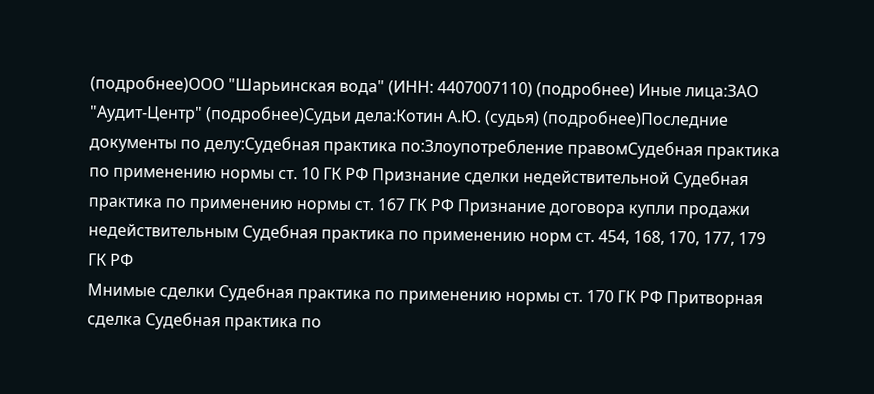(подробнее)ООО "Шарьинская вода" (ИНН: 4407007110) (подробнее) Иные лица:ЗАО "Аудит-Центр" (подробнее)Судьи дела:Котин А.Ю. (судья) (подробнее)Последние документы по делу:Судебная практика по:Злоупотребление правомСудебная практика по применению нормы ст. 10 ГК РФ Признание сделки недействительной Судебная практика по применению нормы ст. 167 ГК РФ Признание договора купли продажи недействительным Судебная практика по применению норм ст. 454, 168, 170, 177, 179 ГК РФ
Мнимые сделки Судебная практика по применению нормы ст. 170 ГК РФ Притворная сделка Судебная практика по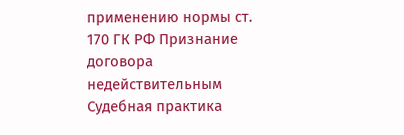применению нормы ст. 170 ГК РФ Признание договора недействительным Судебная практика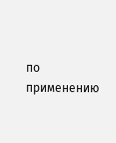по применению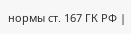нормы ст. 167 ГК РФ |